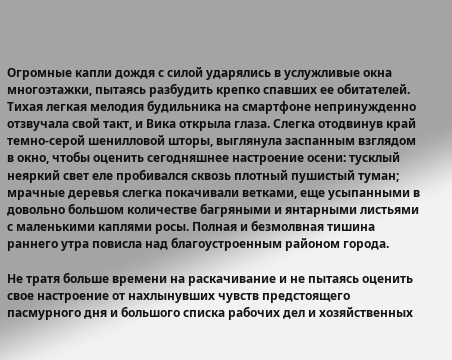Огромные капли дождя с силой ударялись в услужливые окна многоэтажки, пытаясь разбудить крепко спавших ее обитателей. Тихая легкая мелодия будильника на смартфоне непринужденно отзвучала свой такт, и Вика открыла глаза. Слегка отодвинув край темно-серой шенилловой шторы, выглянула заспанным взглядом в окно, чтобы оценить сегодняшнее настроение осени: тусклый неяркий свет еле пробивался сквозь плотный пушистый туман; мрачные деревья слегка покачивали ветками, еще усыпанными в довольно большом количестве багряными и янтарными листьями с маленькими каплями росы. Полная и безмолвная тишина раннего утра повисла над благоустроенным районом города.

Не тратя больше времени на раскачивание и не пытаясь оценить свое настроение от нахлынувших чувств предстоящего пасмурного дня и большого списка рабочих дел и хозяйственных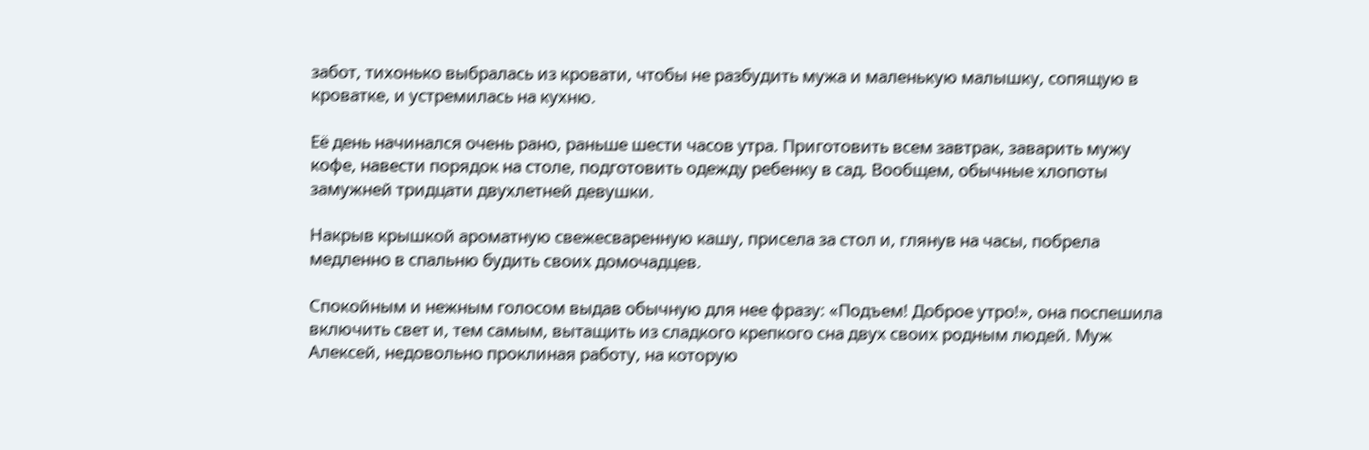забот, тихонько выбралась из кровати, чтобы не разбудить мужа и маленькую малышку, сопящую в кроватке, и устремилась на кухню.

Её день начинался очень рано, раньше шести часов утра. Приготовить всем завтрак, заварить мужу кофе, навести порядок на столе, подготовить одежду ребенку в сад. Вообщем, обычные хлопоты замужней тридцати двухлетней девушки.

Накрыв крышкой ароматную свежесваренную кашу, присела за стол и, глянув на часы, побрела медленно в спальню будить своих домочадцев.

Спокойным и нежным голосом выдав обычную для нее фразу: «Подъем! Доброе утро!», она поспешила включить свет и, тем самым, вытащить из сладкого крепкого сна двух своих родным людей. Муж Алексей, недовольно проклиная работу, на которую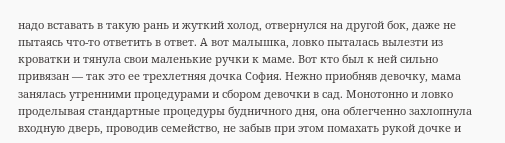надо вставать в такую рань и жуткий холод, отвернулся на другой бок, даже не пытаясь что-то ответить в ответ. A вот малышка, ловко пыталась вылезти из кроватки и тянула свои маленькие ручки к маме. Вот кто был к ней сильно привязан — так это ее трехлетняя дочка София. Нежно приобняв девочку, мама занялась утренними процедурами и сбором девочки в сад. Монотонно и ловко проделывая стандартные процедуры будничного дня, она облегченно захлопнула входную дверь, проводив семейство, не забыв при этом помахать рукой дочке и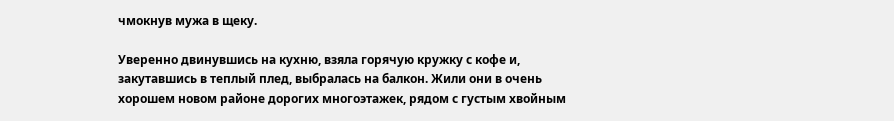чмокнув мужа в щеку.

Уверенно двинувшись на кухню, взяла горячую кружку с кофе и, закутавшись в теплый плед, выбралась на балкон. Жили они в очень хорошем новом районе дорогих многоэтажек, рядом с густым хвойным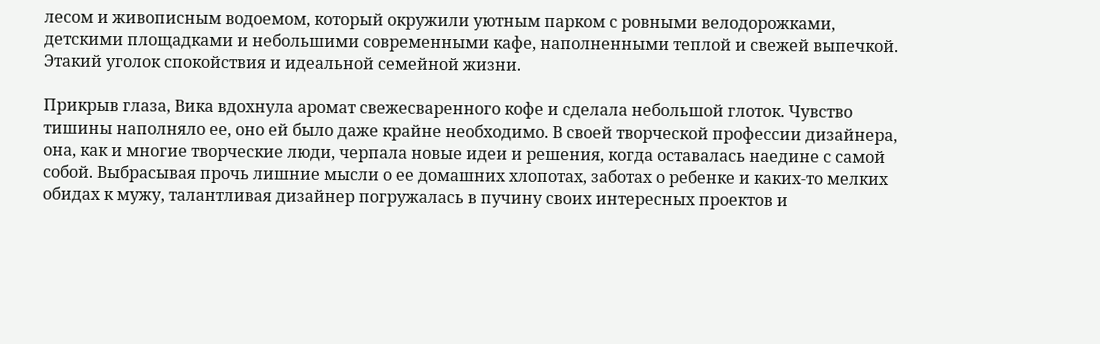лесом и живописным водоемом, который окружили уютным парком с ровными велодорожками, детскими площадками и небольшими современными кафе, наполненными теплой и свежей выпечкой. Этакий уголок спокойствия и идеальной семейной жизни.

Прикрыв глаза, Вика вдохнула аромат свежесваренного кофе и сделала небольшой глоток. Чувство тишины наполняло ее, оно ей было даже крайне необходимо. В своей творческой профессии дизайнера, она, как и многие творческие люди, черпала новые идеи и решения, когда оставалась наедине с самой собой. Выбрасывая прочь лишние мысли о ее домашних хлопотах, заботах о ребенке и каких-то мелких обидах к мужу, талантливая дизайнер погружалась в пучину своих интересных проектов и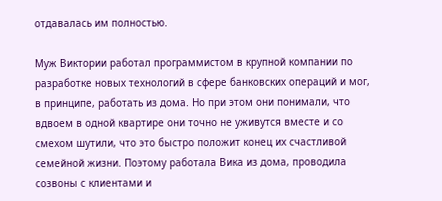отдавалась им полностью.

Муж Виктории работал программистом в крупной компании по разработке новых технологий в сфере банковских операций и мог, в принципе, работать из дома. Но при этом они понимали, что вдвоем в одной квартире они точно не уживутся вместе и со смехом шутили, что это быстро положит конец их счастливой семейной жизни. Поэтому работала Вика из дома, проводила созвоны с клиентами и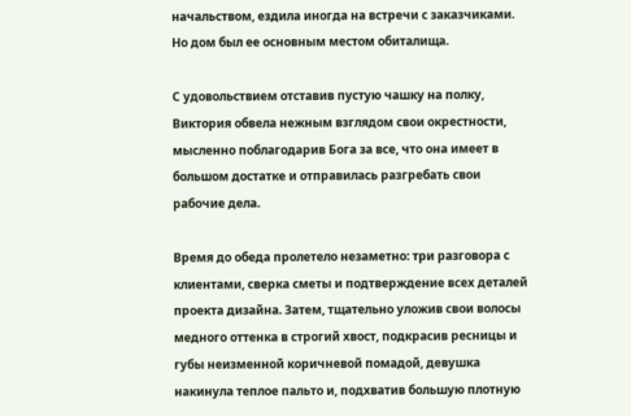начальством, ездила иногда на встречи с заказчиками. Но дом был ее основным местом обиталища.

С удовольствием отставив пустую чашку на полку, Виктория обвела нежным взглядом свои окрестности, мысленно поблагодарив Бога за все, что она имеет в большом достатке и отправилась разгребать свои рабочие дела.

Время до обеда пролетело незаметно: три разговора с клиентами, сверка сметы и подтверждение всех деталей проекта дизайна. Затем, тщательно уложив свои волосы медного оттенка в строгий хвост, подкрасив ресницы и губы неизменной коричневой помадой, девушка накинула теплое пальто и, подхватив большую плотную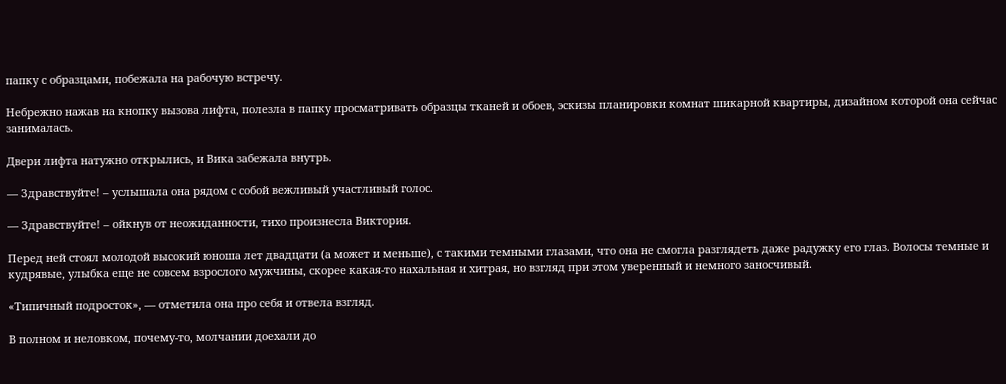папку с образцами, побежала на рабочую встречу.

Небрежно нажав на кнопку вызова лифта, полезла в папку просматривать образцы тканей и обоев, эскизы планировки комнат шикарной квартиры, дизайном которой она сейчас занималась.

Двери лифта натужно открылись, и Вика забежала внутрь.

— Здравствуйте! – услышала она рядом с собой вежливый участливый голос.

— Здравствуйте! – ойкнув от неожиданности, тихо произнесла Виктория.

Перед ней стоял молодой высокий юноша лет двадцати (а может и меньше), с такими темными глазами, что она не смогла разглядеть даже радужку его глаз. Волосы темные и кудрявые, улыбка еще не совсем взрослого мужчины, скорее какая-то нахальная и хитрая, но взгляд при этом уверенный и немного заносчивый.

«Типичный подросток», — отметила она про себя и отвела взгляд.

В полном и неловком, почему-то, молчании доехали до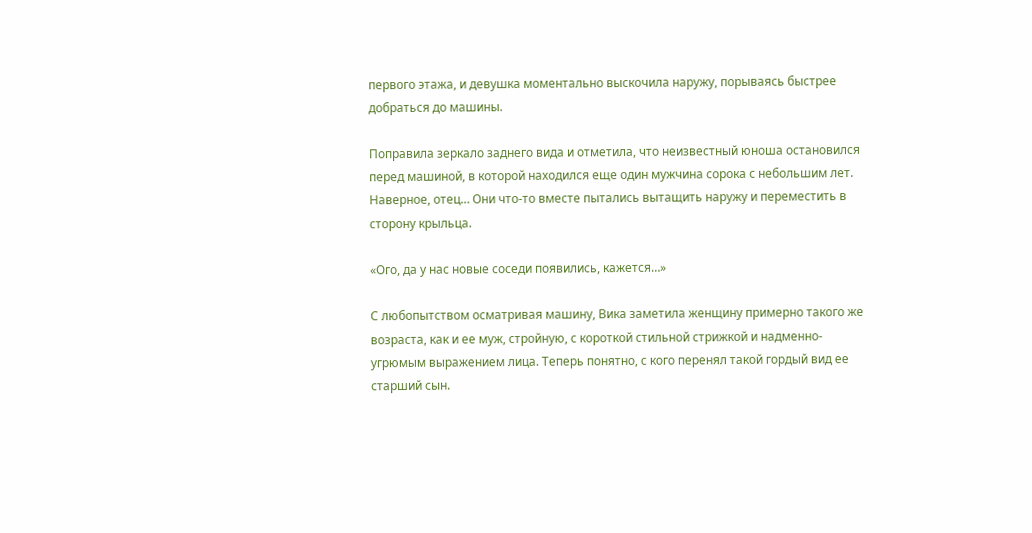первого этажа, и девушка моментально выскочила наружу, порываясь быстрее добраться до машины.

Поправила зеркало заднего вида и отметила, что неизвестный юноша остановился перед машиной, в которой находился еще один мужчина сорока с небольшим лет. Наверное, отец… Они что-то вместе пытались вытащить наружу и переместить в сторону крыльца.

«Ого, да у нас новые соседи появились, кажется…»

С любопытством осматривая машину, Вика заметила женщину примерно такого же возраста, как и ее муж, стройную, с короткой стильной стрижкой и надменно-угрюмым выражением лица. Теперь понятно, с кого перенял такой гордый вид ее старший сын.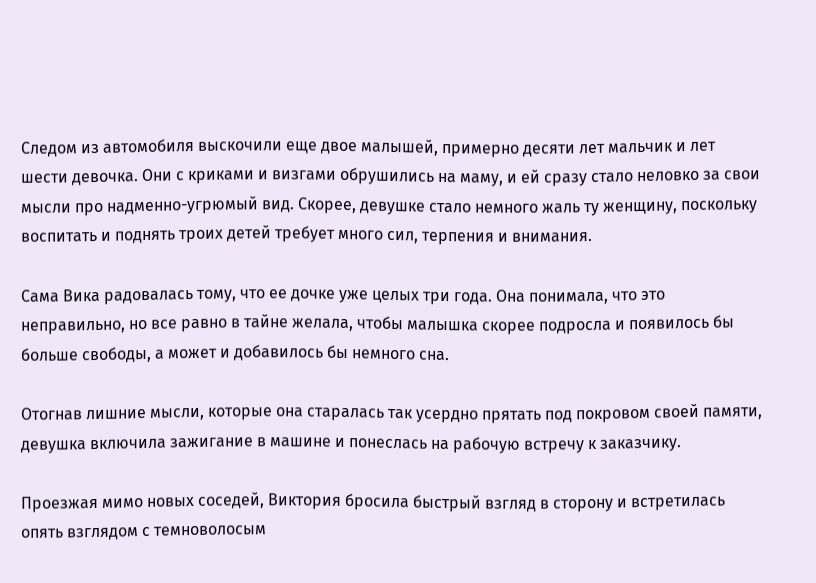Следом из автомобиля выскочили еще двое малышей, примерно десяти лет мальчик и лет шести девочка. Они с криками и визгами обрушились на маму, и ей сразу стало неловко за свои мысли про надменно-угрюмый вид. Скорее, девушке стало немного жаль ту женщину, поскольку воспитать и поднять троих детей требует много сил, терпения и внимания.

Сама Вика радовалась тому, что ее дочке уже целых три года. Она понимала, что это неправильно, но все равно в тайне желала, чтобы малышка скорее подросла и появилось бы больше свободы, а может и добавилось бы немного сна.

Отогнав лишние мысли, которые она старалась так усердно прятать под покровом своей памяти, девушка включила зажигание в машине и понеслась на рабочую встречу к заказчику.

Проезжая мимо новых соседей, Виктория бросила быстрый взгляд в сторону и встретилась опять взглядом с темноволосым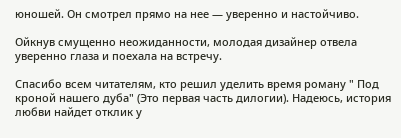юношей. Он смотрел прямо на нее — уверенно и настойчиво.

Ойкнув смущенно неожиданности, молодая дизайнер отвела уверенно глаза и поехала на встречу.

Спасибо всем читателям, кто решил уделить время роману " Под кроной нашего дуба" (Это первая часть дилогии). Надеюсь, история любви найдет отклик у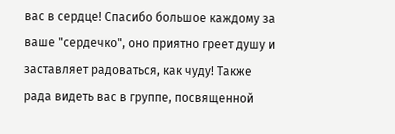вас в сердце! Спасибо большое каждому за ваше "сердечко", оно приятно греет душу и заставляет радоваться, как чуду! Также рада видеть вас в группе, посвященной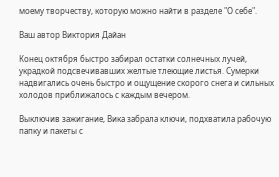моему творчеству, которую можно найти в разделе "О себе".

Ваш автор Виктория Дайан

Конец октября быстро забирал остатки солнечных лучей, украдкой подсвечивавших желтые тлеющие листья. Сумерки надвигались очень быстро и ощущение скорого снега и сильных холодов приближалось с каждым вечером.

Выключив зажигание, Вика забрала ключи, подхватила рабочую папку и пакеты с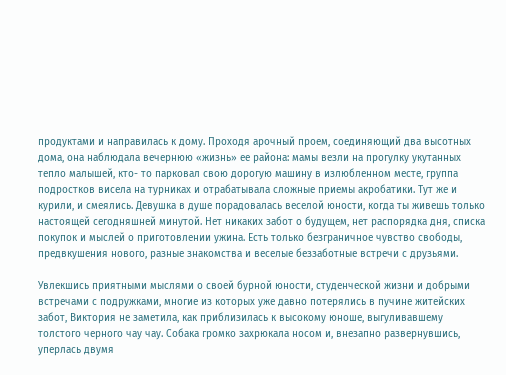продуктами и направилась к дому. Проходя арочный проем, соединяющий два высотных дома, она наблюдала вечернюю «жизнь» ее района: мамы везли на прогулку укутанных тепло малышей, кто- то парковал свою дорогую машину в излюбленном месте, группа подростков висела на турниках и отрабатывала сложные приемы акробатики. Тут же и курили, и смеялись. Девушка в душе порадовалась веселой юности, когда ты живешь только настоящей сегодняшней минутой. Нет никаких забот о будущем, нет распорядка дня, списка покупок и мыслей о приготовлении ужина. Есть только безграничное чувство свободы, предвкушения нового, разные знакомства и веселые беззаботные встречи с друзьями.

Увлекшись приятными мыслями о своей бурной юности, студенческой жизни и добрыми встречами с подружками, многие из которых уже давно потерялись в пучине житейских забот, Виктория не заметила, как приблизилась к высокому юноше, выгуливавшему толстого черного чау чау. Собака громко захрюкала носом и, внезапно развернувшись, уперлась двумя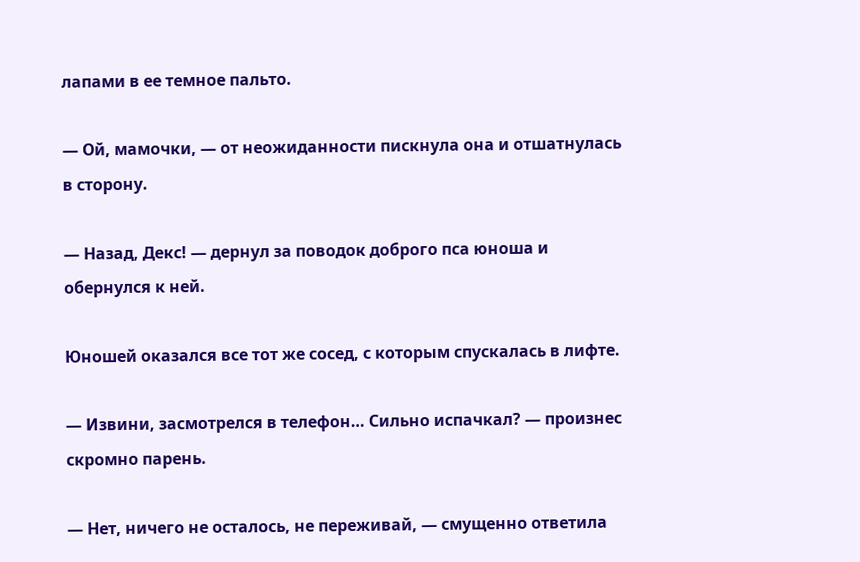лапами в ее темное пальто.

— Ой, мамочки, — от неожиданности пискнула она и отшатнулась в сторону.

— Назад, Декс! — дернул за поводок доброго пса юноша и обернулся к ней.

Юношей оказался все тот же сосед, с которым спускалась в лифте.

— Извини, засмотрелся в телефон… Сильно испачкал? — произнес скромно парень.

— Нет, ничего не осталось, не переживай, — смущенно ответила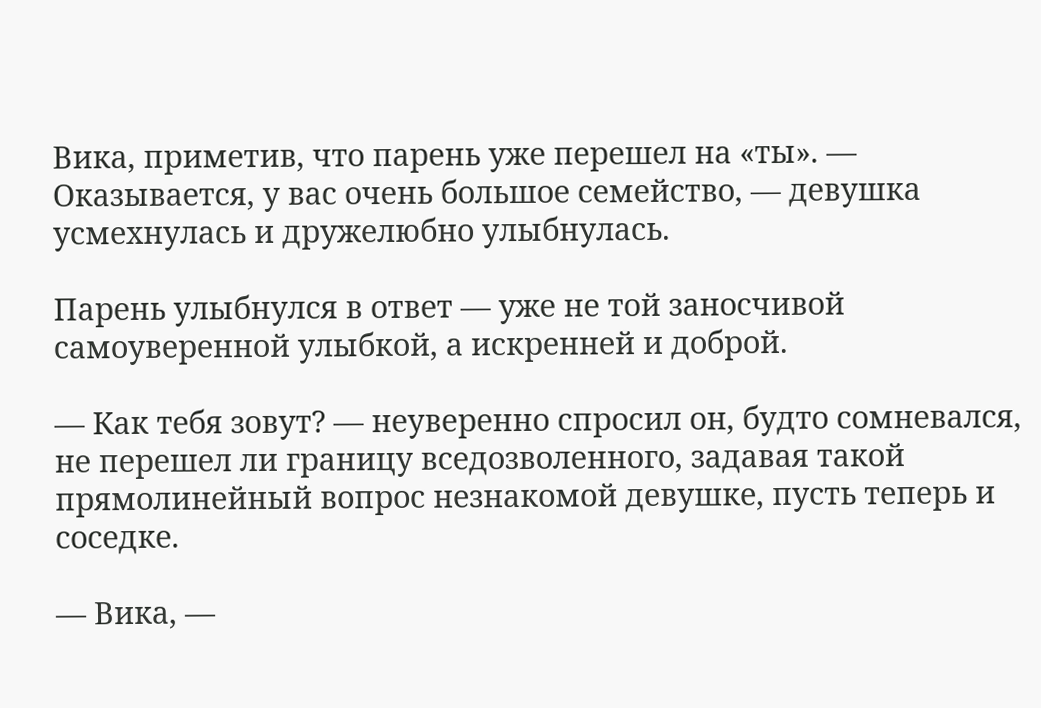Вика, приметив, что парень уже перешел на «ты». — Оказывается, у вас очень большое семейство, — девушка усмехнулась и дружелюбно улыбнулась.

Парень улыбнулся в ответ — уже не той заносчивой самоуверенной улыбкой, а искренней и доброй.

— Как тебя зовут? — неуверенно спросил он, будто сомневался, не перешел ли границу вседозволенного, задавая такой прямолинейный вопрос незнакомой девушке, пусть теперь и соседке.

— Вика, —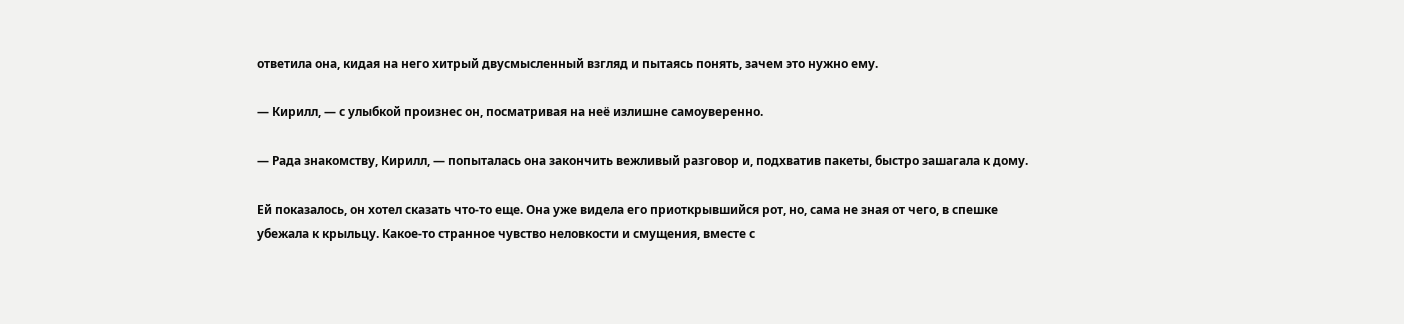ответила она, кидая на него хитрый двусмысленный взгляд и пытаясь понять, зачем это нужно ему.

— Кирилл, — с улыбкой произнес он, посматривая на неё излишне самоуверенно.

— Рада знакомству, Кирилл, — попыталась она закончить вежливый разговор и, подхватив пакеты, быстро зашагала к дому.

Ей показалось, он хотел сказать что-то еще. Она уже видела его приоткрывшийся рот, но, сама не зная от чего, в спешке убежала к крыльцу. Какое-то странное чувство неловкости и смущения, вместе с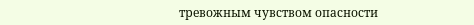тревожным чувством опасности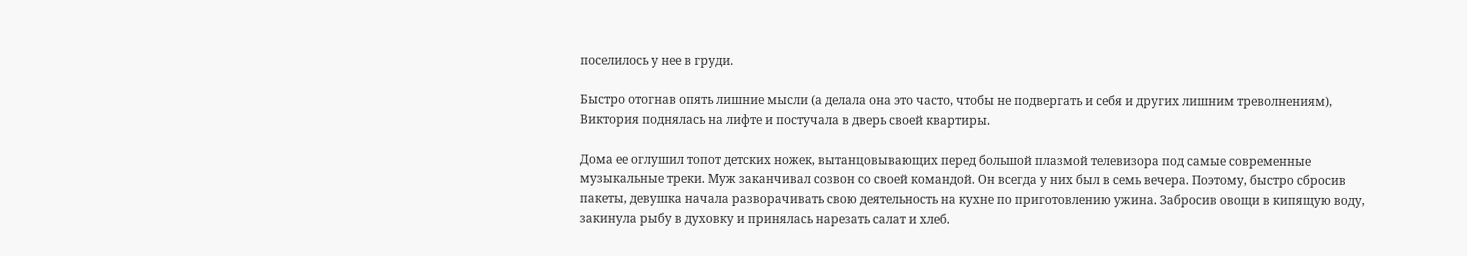поселилось у нее в груди.

Быстро отогнав опять лишние мысли (а делала она это часто, чтобы не подвергать и себя и других лишним треволнениям), Виктория поднялась на лифте и постучала в дверь своей квартиры.

Дома ее оглушил топот детских ножек, вытанцовывающих перед большой плазмой телевизора под самые современные музыкальные треки. Муж заканчивал созвон со своей командой. Он всегда у них был в семь вечера. Поэтому, быстро сбросив пакеты, девушка начала разворачивать свою деятельность на кухне по приготовлению ужина. Забросив овощи в кипящую воду, закинула рыбу в духовку и принялась нарезать салат и хлеб.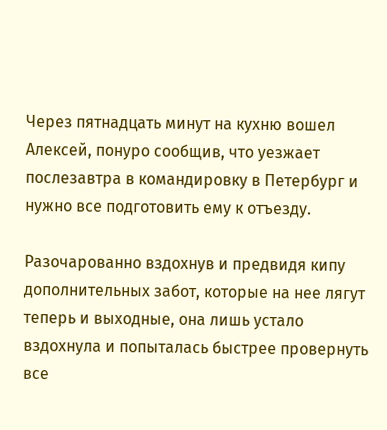Через пятнадцать минут на кухню вошел Алексей, понуро сообщив, что уезжает послезавтра в командировку в Петербург и нужно все подготовить ему к отъезду.

Разочарованно вздохнув и предвидя кипу дополнительных забот, которые на нее лягут теперь и выходные, она лишь устало вздохнула и попыталась быстрее провернуть все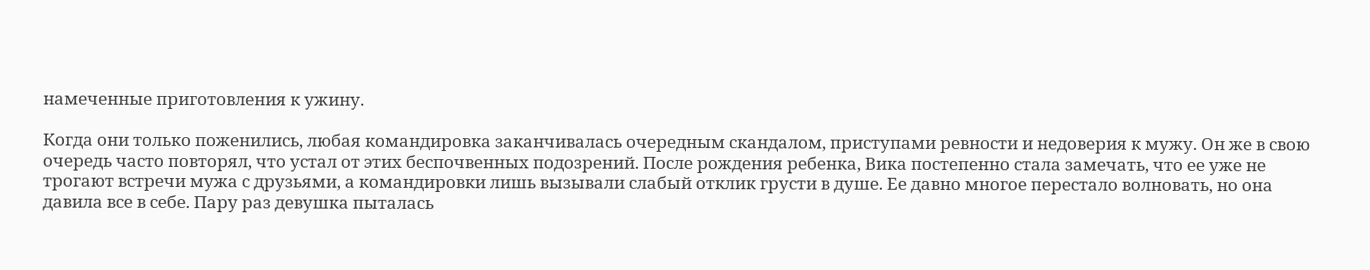намеченные приготовления к ужину.

Когда они только поженились, любая командировка заканчивалась очередным скандалом, приступами ревности и недоверия к мужу. Он же в свою очередь часто повторял, что устал от этих беспочвенных подозрений. После рождения ребенка, Вика постепенно стала замечать, что ее уже не трогают встречи мужа с друзьями, а командировки лишь вызывали слабый отклик грусти в душе. Ее давно многое перестало волновать, но она давила все в себе. Пару раз девушка пыталась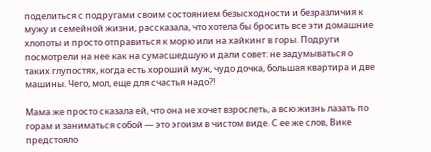поделиться с подругами своим состоянием безысходности и безразличия к мужу и семейной жизни, рассказала, что хотела бы бросить все эти домашние хлопоты и просто отправиться к морю или на хайкинг в горы. Подруги посмотрели на нее как на сумасшедшую и дали совет: не задумываться о таких глупостях, когда есть хороший муж, чудо дочка, большая квартира и две машины. Чего, мол, еще для счастья надо?!

Мама же просто сказала ей, что она не хочет взрослеть, а всю жизнь лазать по горам и заниматься собой — это эгоизм в чистом виде. С ее же слов, Вике предстояло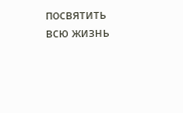посвятить всю жизнь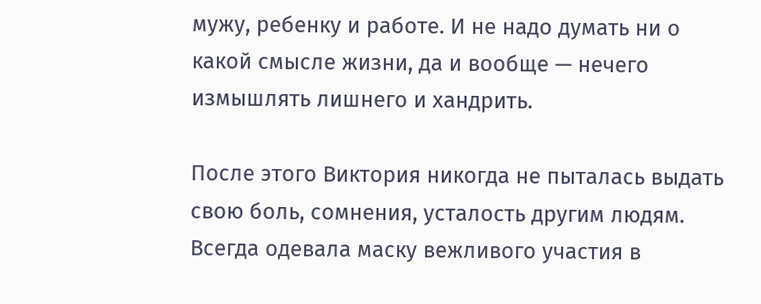мужу, ребенку и работе. И не надо думать ни о какой смысле жизни, да и вообще — нечего измышлять лишнего и хандрить.

После этого Виктория никогда не пыталась выдать свою боль, сомнения, усталость другим людям. Всегда одевала маску вежливого участия в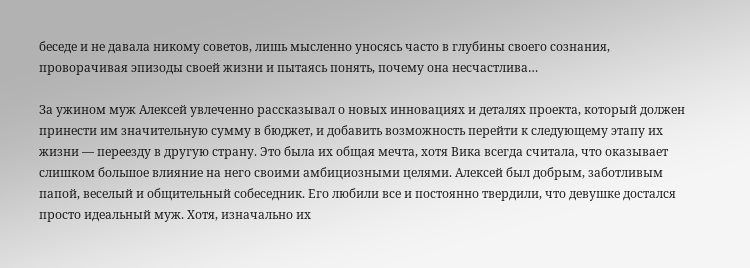беседе и не давала никому советов, лишь мысленно уносясь часто в глубины своего сознания, проворачивая эпизоды своей жизни и пытаясь понять, почему она несчастлива…

За ужином муж Алексей увлеченно рассказывал о новых инновациях и деталях проекта, который должен принести им значительную сумму в бюджет, и добавить возможность перейти к следующему этапу их жизни — переезду в другую страну. Это была их общая мечта, хотя Вика всегда считала, что оказывает слишком большое влияние на него своими амбициозными целями. Алексей был добрым, заботливым папой, веселый и общительный собеседник. Его любили все и постоянно твердили, что девушке достался просто идеальный муж. Хотя, изначально их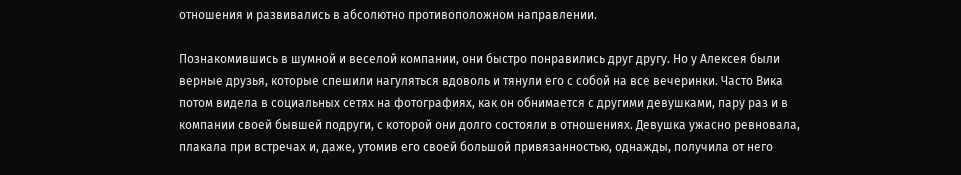отношения и развивались в абсолютно противоположном направлении.

Познакомившись в шумной и веселой компании, они быстро понравились друг другу. Но у Алексея были верные друзья, которые спешили нагуляться вдоволь и тянули его с собой на все вечеринки. Часто Вика потом видела в социальных сетях на фотографиях, как он обнимается с другими девушками, пару раз и в компании своей бывшей подруги, с которой они долго состояли в отношениях. Девушка ужасно ревновала, плакала при встречах и, даже, утомив его своей большой привязанностью, однажды, получила от него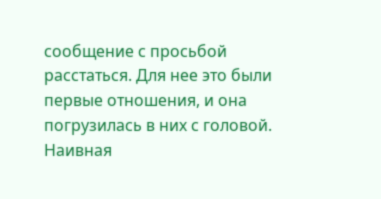сообщение с просьбой расстаться. Для нее это были первые отношения, и она погрузилась в них с головой. Наивная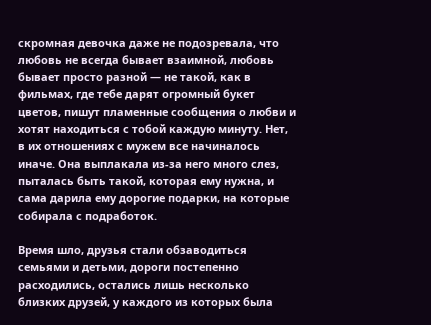скромная девочка даже не подозревала, что любовь не всегда бывает взаимной, любовь бывает просто разной — не такой, как в фильмах, где тебе дарят огромный букет цветов, пишут пламенные сообщения о любви и хотят находиться с тобой каждую минуту. Нет, в их отношениях с мужем все начиналось иначе. Она выплакала из-за него много слез, пыталась быть такой, которая ему нужна, и сама дарила ему дорогие подарки, на которые собирала с подработок.

Время шло, друзья стали обзаводиться семьями и детьми, дороги постепенно расходились, остались лишь несколько близких друзей, у каждого из которых была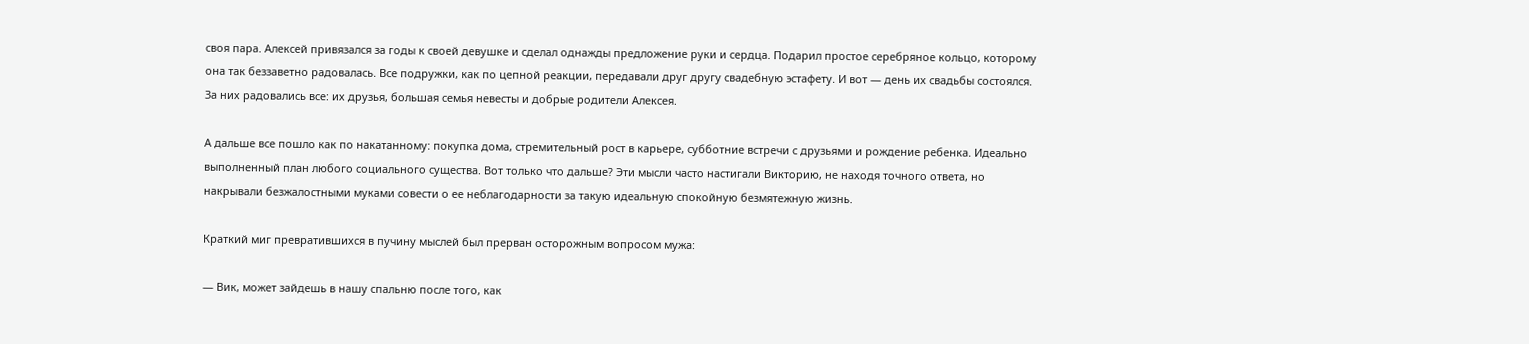своя пара. Алексей привязался за годы к своей девушке и сделал однажды предложение руки и сердца. Подарил простое серебряное кольцо, которому она так беззаветно радовалась. Все подружки, как по цепной реакции, передавали друг другу свадебную эстафету. И вот — день их свадьбы состоялся. За них радовались все: их друзья, большая семья невесты и добрые родители Алексея.

А дальше все пошло как по накатанному: покупка дома, стремительный рост в карьере, субботние встречи с друзьями и рождение ребенка. Идеально выполненный план любого социального существа. Вот только что дальше? Эти мысли часто настигали Викторию, не находя точного ответа, но накрывали безжалостными муками совести о ее неблагодарности за такую идеальную спокойную безмятежную жизнь.

Краткий миг превратившихся в пучину мыслей был прерван осторожным вопросом мужа:

— Вик, может зайдешь в нашу спальню после того, как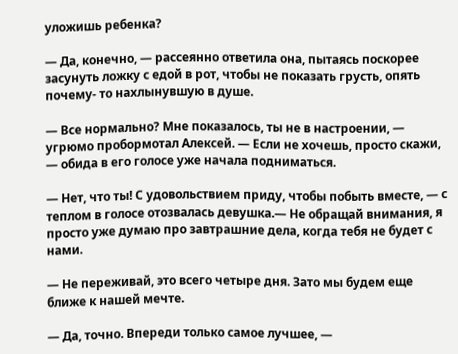уложишь ребенка?

— Да, конечно, — рассеянно ответила она, пытаясь поскорее засунуть ложку с едой в рот, чтобы не показать грусть, опять почему- то нахлынувшую в душе.

— Все нормально? Мне показалось, ты не в настроении, — угрюмо пробормотал Алексей. — Если не хочешь, просто скажи, — обида в его голосе уже начала подниматься.

— Нет, что ты! С удовольствием приду, чтобы побыть вместе, — с теплом в голосе отозвалась девушка.— Не обращай внимания, я просто уже думаю про завтрашние дела, когда тебя не будет с нами.

— Не переживай, это всего четыре дня. Зато мы будем еще ближе к нашей мечте.

— Да, точно. Впереди только самое лучшее, —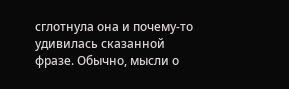сглотнула она и почему-то удивилась сказанной фразе. Обычно, мысли о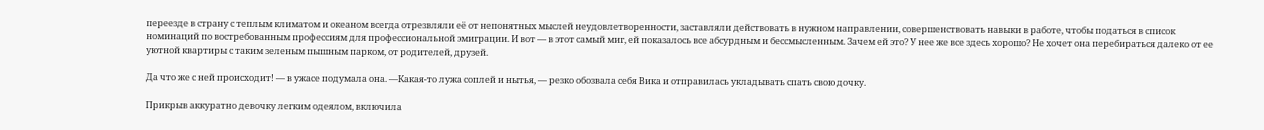переезде в страну с теплым климатом и океаном всегда отрезвляли её от непонятных мыслей неудовлетворенности, заставляли действовать в нужном направлении, совершенствовать навыки в работе, чтобы податься в список номинаций по востребованным профессиям для профессиональной эмиграции. И вот — в этот самый миг, ей показалось все абсурдным и бессмысленным. Зачем ей это? У нее же все здесь хорошо? Не хочет она перебираться далеко от ее уютной квартиры с таким зеленым пышным парком, от родителей, друзей.

Да что же с ней происходит! — в ужасе подумала она. —Какая-то лужа соплей и нытья, — резко обозвала себя Вика и отправилась укладывать спать свою дочку.

Прикрыв аккуратно девочку легким одеялом, включила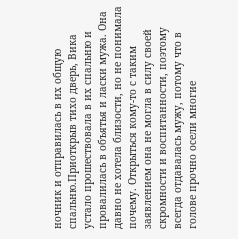ночник и отправилась в их общую спальню.Приоткрыв тихо дверь, Вика устало прошествовала в их спальню и провалилась в объятья и ласки мужа. Она давно не хотела близости, но не понимала почему. Открыться кому-то с таким заявлением она не могла в силу своей скромности и воспитанности, поэтому всегда отдавалась мужу, потому что в голове прочно осели многие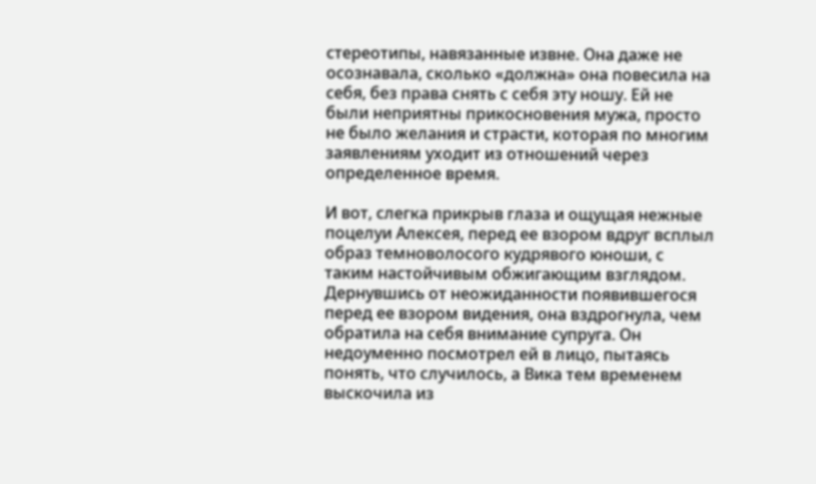стереотипы, навязанные извне. Она даже не осознавала, сколько «должна» она повесила на себя, без права снять с себя эту ношу. Ей не были неприятны прикосновения мужа, просто не было желания и страсти, которая по многим заявлениям уходит из отношений через определенное время.

И вот, слегка прикрыв глаза и ощущая нежные поцелуи Алексея, перед ее взором вдруг всплыл образ темноволосого кудрявого юноши, с таким настойчивым обжигающим взглядом. Дернувшись от неожиданности появившегося перед ее взором видения, она вздрогнула, чем обратила на себя внимание супруга. Он недоуменно посмотрел ей в лицо, пытаясь понять, что случилось, а Вика тем временем выскочила из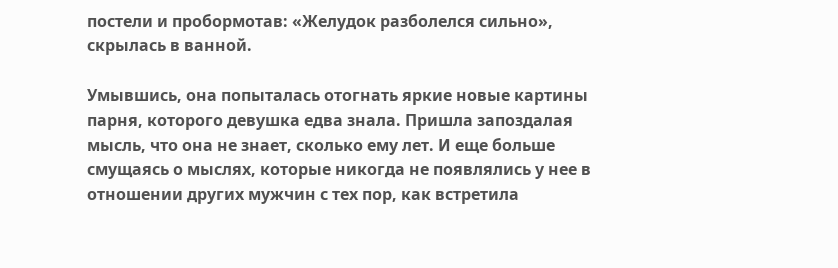постели и пробормотав: «Желудок разболелся сильно», скрылась в ванной.

Умывшись, она попыталась отогнать яркие новые картины парня, которого девушка едва знала. Пришла запоздалая мысль, что она не знает, сколько ему лет. И еще больше смущаясь о мыслях, которые никогда не появлялись у нее в отношении других мужчин с тех пор, как встретила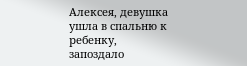Алексея, девушка ушла в спальню к ребенку, запоздало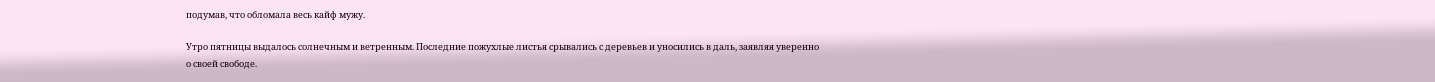подумав, что обломала весь кайф мужу.

Утро пятницы выдалось солнечным и ветренным. Последние пожухлые листья срывались с деревьев и уносились в даль, заявляя уверенно о своей свободе.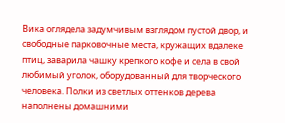Вика оглядела задумчивым взглядом пустой двор, и свободные парковочные места, кружащих вдалеке птиц, заварила чашку крепкого кофе и села в свой любимый уголок, оборудованный для творческого человека. Полки из светлых оттенков дерева наполнены домашними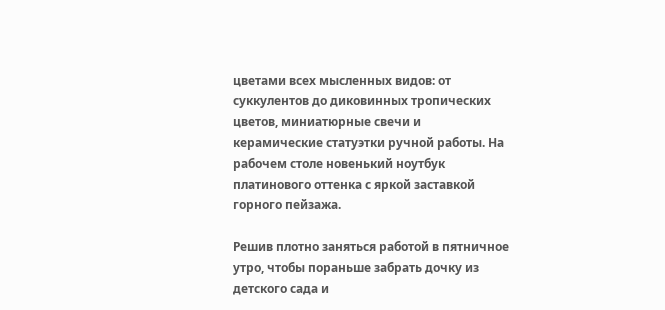цветами всех мысленных видов: от суккулентов до диковинных тропических цветов, миниатюрные свечи и керамические статуэтки ручной работы. На рабочем столе новенький ноутбук платинового оттенка с яркой заставкой горного пейзажа.

Решив плотно заняться работой в пятничное утро, чтобы пораньше забрать дочку из детского сада и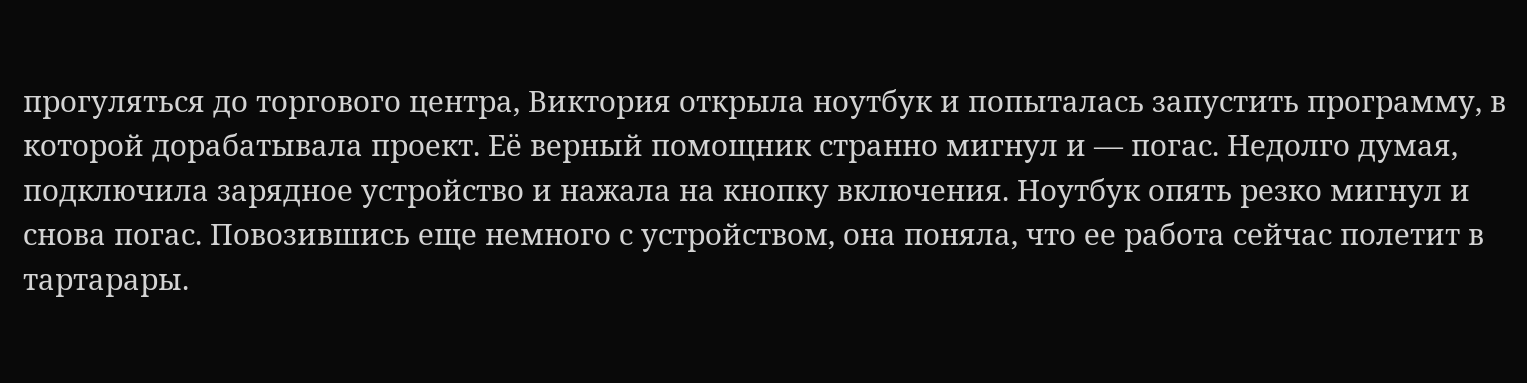прогуляться до торгового центра, Виктория открыла ноутбук и попыталась запустить программу, в которой дорабатывала проект. Её верный помощник странно мигнул и — погас. Недолго думая, подключила зарядное устройство и нажала на кнопку включения. Ноутбук опять резко мигнул и снова погас. Повозившись еще немного с устройством, она поняла, что ее работа сейчас полетит в тартарары.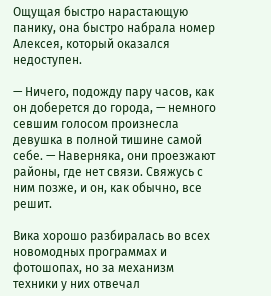Ощущая быстро нарастающую панику, она быстро набрала номер Алексея, который оказался недоступен.

— Ничего, подожду пару часов, как он доберется до города, — немного севшим голосом произнесла девушка в полной тишине самой себе. — Наверняка, они проезжают районы, где нет связи. Свяжусь с ним позже, и он, как обычно, все решит.

Вика хорошо разбиралась во всех новомодных программах и фотошопах, но за механизм техники у них отвечал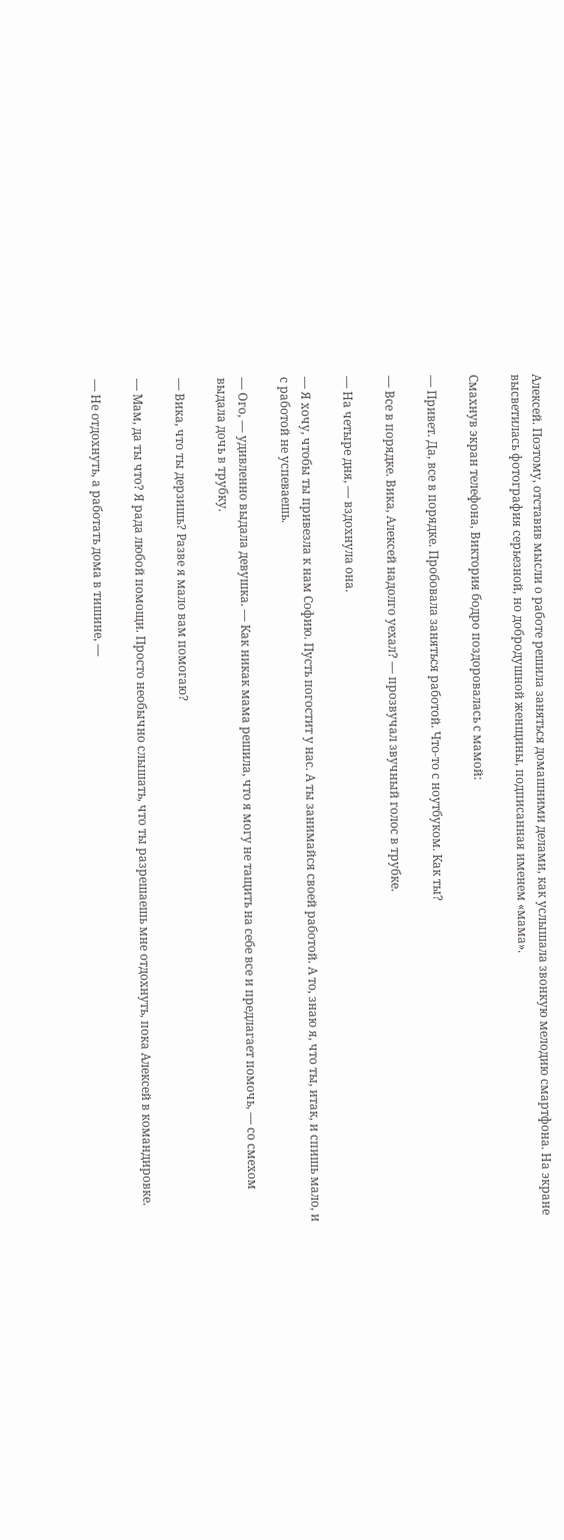Алексей. Поэтому, отставив мысли о работе решила заняться домашними делами, как услышала звонкую мелодию смартфона. На экране высветилась фотография серьезной, но добродушной женщины, подписанная именем «мама».

Смахнув экран телефона, Виктория бодро поздоровалась с мамой:

— Привет. Да, все в порядке. Пробовала заняться работой. Что-то с ноутбуком. Как ты?

— Все в порядке. Вика, Алексей надолго уехал? — прозвучал звучный голос в трубке.

— На четыре дня, — вздохнула она.

— Я хочу, чтобы ты привезла к нам Софию. Пусть погостит у нас. А ты занимайся своей работой. А то, знаю я, что ты, итак, и спишь мало, и с работой не успеваешь.

— Ого, — удивленно выдала девушка. — Как никак мама решила, что я могу не тащить на себе все и предлагает помочь, — со смехом выдала дочь в трубку.

— Вика, что ты дерзишь? Разве я мало вам помогаю?

— Мам, да ты что? Я рада любой помощи. Просто необычно слышать, что ты разрешаешь мне отдохнуть, пока Алексей в командировке.

— Не отдохнуть, а работать дома в тишине, —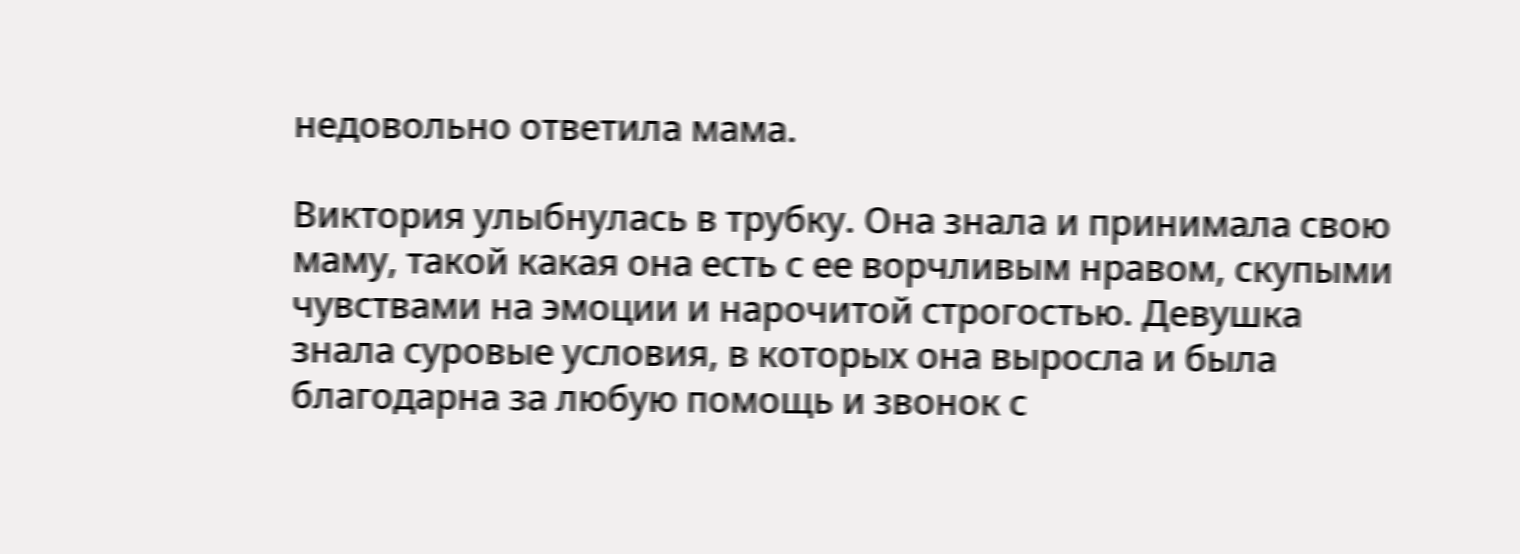недовольно ответила мама.

Виктория улыбнулась в трубку. Она знала и принимала свою маму, такой какая она есть с ее ворчливым нравом, скупыми чувствами на эмоции и нарочитой строгостью. Девушка знала суровые условия, в которых она выросла и была благодарна за любую помощь и звонок с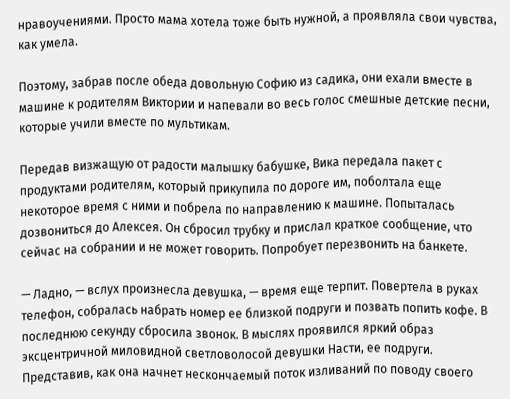нравоучениями. Просто мама хотела тоже быть нужной, а проявляла свои чувства, как умела.

Поэтому, забрав после обеда довольную Софию из садика, они ехали вместе в машине к родителям Виктории и напевали во весь голос смешные детские песни, которые учили вместе по мультикам.

Передав визжащую от радости малышку бабушке, Вика передала пакет с продуктами родителям, который прикупила по дороге им, поболтала еще некоторое время с ними и побрела по направлению к машине. Попыталась дозвониться до Алексея. Он сбросил трубку и прислал краткое сообщение, что сейчас на собрании и не может говорить. Попробует перезвонить на банкете.

— Ладно, — вслух произнесла девушка, — время еще терпит. Повертела в руках телефон, собралась набрать номер ее близкой подруги и позвать попить кофе. В последнюю секунду сбросила звонок. В мыслях проявился яркий образ эксцентричной миловидной светловолосой девушки Насти, ее подруги. Представив, как она начнет нескончаемый поток изливаний по поводу своего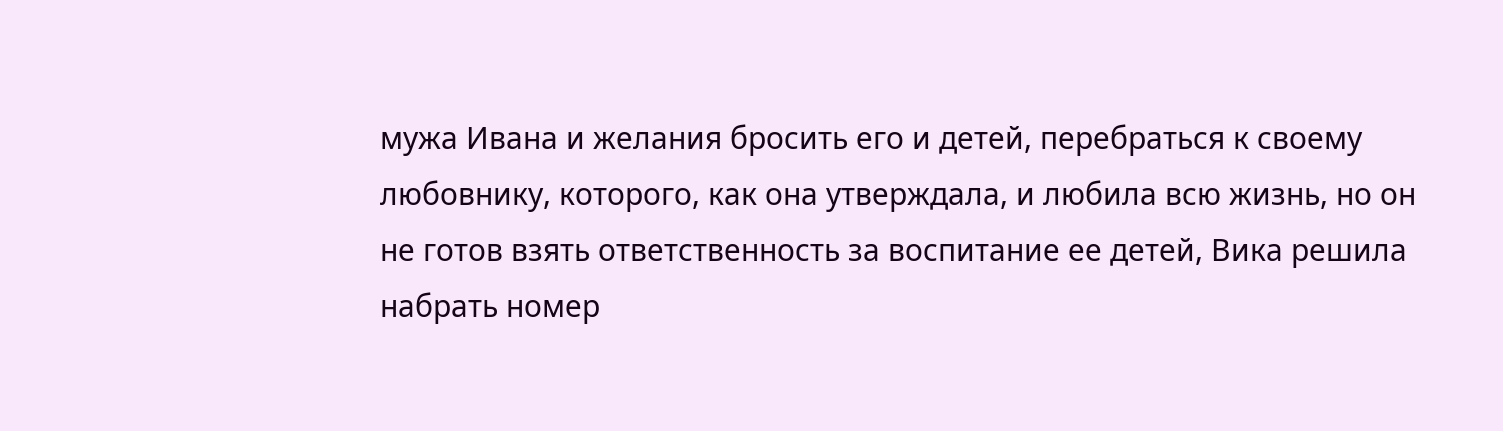мужа Ивана и желания бросить его и детей, перебраться к своему любовнику, которого, как она утверждала, и любила всю жизнь, но он не готов взять ответственность за воспитание ее детей, Вика решила набрать номер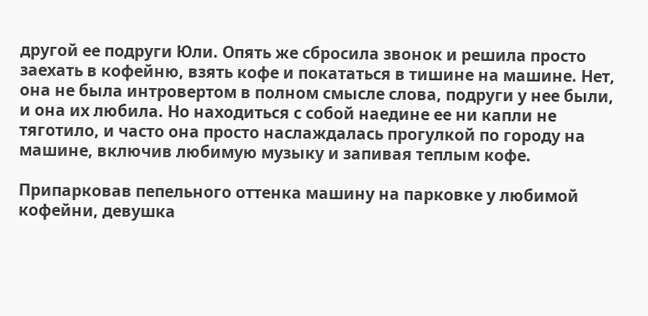другой ее подруги Юли. Опять же сбросила звонок и решила просто заехать в кофейню, взять кофе и покататься в тишине на машине. Нет, она не была интровертом в полном смысле слова, подруги у нее были, и она их любила. Но находиться с собой наедине ее ни капли не тяготило, и часто она просто наслаждалась прогулкой по городу на машине, включив любимую музыку и запивая теплым кофе.

Припарковав пепельного оттенка машину на парковке у любимой кофейни, девушка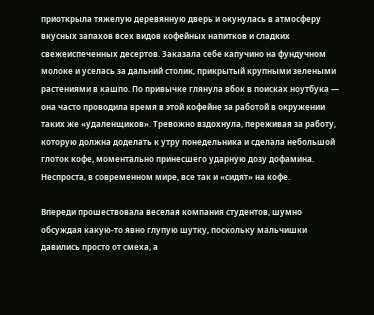приоткрыла тяжелую деревянную дверь и окунулась в атмосферу вкусных запахов всех видов кофейных напитков и сладких свежеиспеченных десертов. Заказала себе капучино на фундучном молоке и уселась за дальний столик, прикрытый крупными зелеными растениями в кашпо. По привычке глянула вбок в поисках ноутбука — она часто проводила время в этой кофейне за работой в окружении таких же «удаленщиков». Тревожно вздохнула, переживая за работу, которую должна доделать к утру понедельника и сделала небольшой глоток кофе, моментально принесшего ударную дозу дофамина. Неспроста, в современном мире, все так и «сидят» на кофе.

Впереди прошествовала веселая компания студентов, шумно обсуждая какую-то явно глупую шутку, поскольку мальчишки давились просто от смеха, а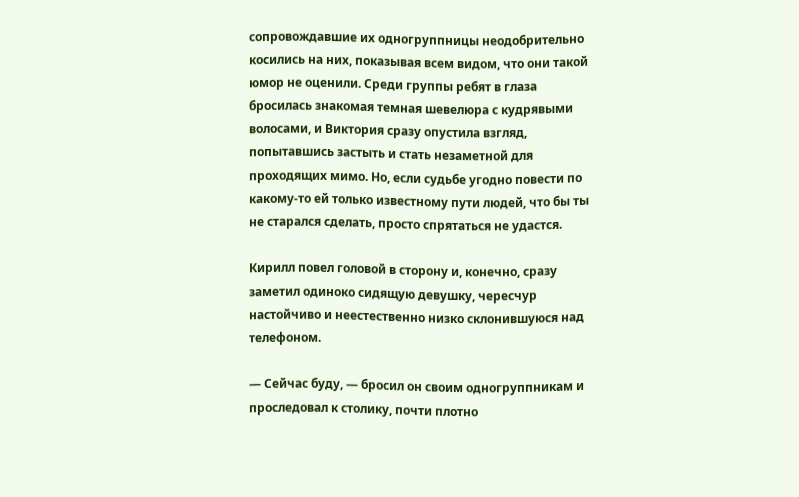сопровождавшие их одногруппницы неодобрительно косились на них, показывая всем видом, что они такой юмор не оценили. Среди группы ребят в глаза бросилась знакомая темная шевелюра с кудрявыми волосами, и Виктория сразу опустила взгляд, попытавшись застыть и стать незаметной для проходящих мимо. Но, если судьбе угодно повести по какому-то ей только известному пути людей, что бы ты не старался сделать, просто спрятаться не удастся.

Кирилл повел головой в сторону и, конечно, сразу заметил одиноко сидящую девушку, чересчур настойчиво и неестественно низко склонившуюся над телефоном.

— Сейчас буду, — бросил он своим одногруппникам и проследовал к столику, почти плотно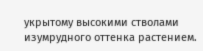укрытому высокими стволами изумрудного оттенка растением.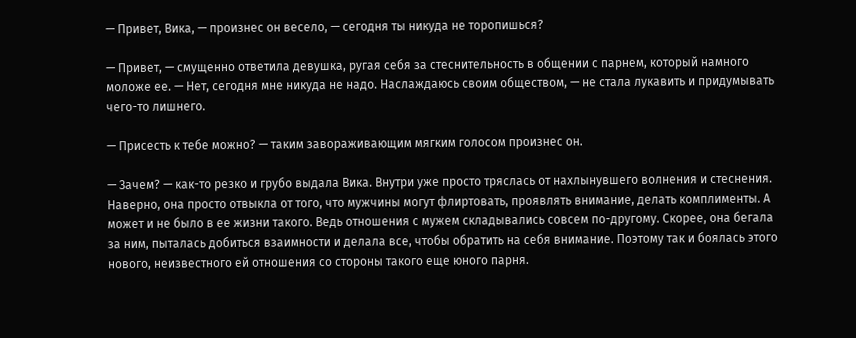— Привет, Вика, — произнес он весело, — сегодня ты никуда не торопишься?

— Привет, — смущенно ответила девушка, ругая себя за стеснительность в общении с парнем, который намного моложе ее. — Нет, сегодня мне никуда не надо. Наслаждаюсь своим обществом, — не стала лукавить и придумывать чего-то лишнего.

— Присесть к тебе можно? — таким завораживающим мягким голосом произнес он.

— Зачем? — как-то резко и грубо выдала Вика. Внутри уже просто тряслась от нахлынувшего волнения и стеснения. Наверно, она просто отвыкла от того, что мужчины могут флиртовать, проявлять внимание, делать комплименты. А может и не было в ее жизни такого. Ведь отношения с мужем складывались совсем по-другому. Скорее, она бегала за ним, пыталась добиться взаимности и делала все, чтобы обратить на себя внимание. Поэтому так и боялась этого нового, неизвестного ей отношения со стороны такого еще юного парня.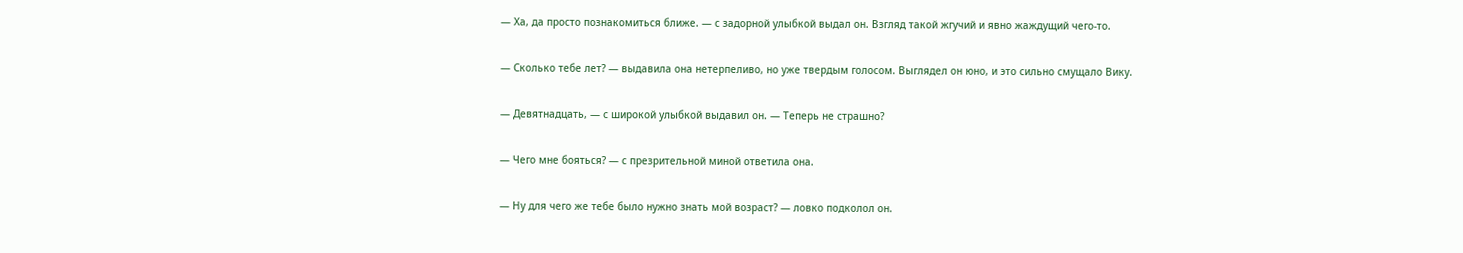— Ха, да просто познакомиться ближе. — с задорной улыбкой выдал он. Взгляд такой жгучий и явно жаждущий чего-то.

— Сколько тебе лет? — выдавила она нетерпеливо, но уже твердым голосом. Выглядел он юно, и это сильно смущало Вику.

— Девятнадцать, — с широкой улыбкой выдавил он. — Теперь не страшно?

— Чего мне бояться? — с презрительной миной ответила она.

— Ну для чего же тебе было нужно знать мой возраст? — ловко подколол он.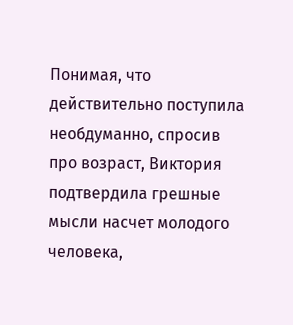Понимая, что действительно поступила необдуманно, спросив про возраст, Виктория подтвердила грешные мысли насчет молодого человека,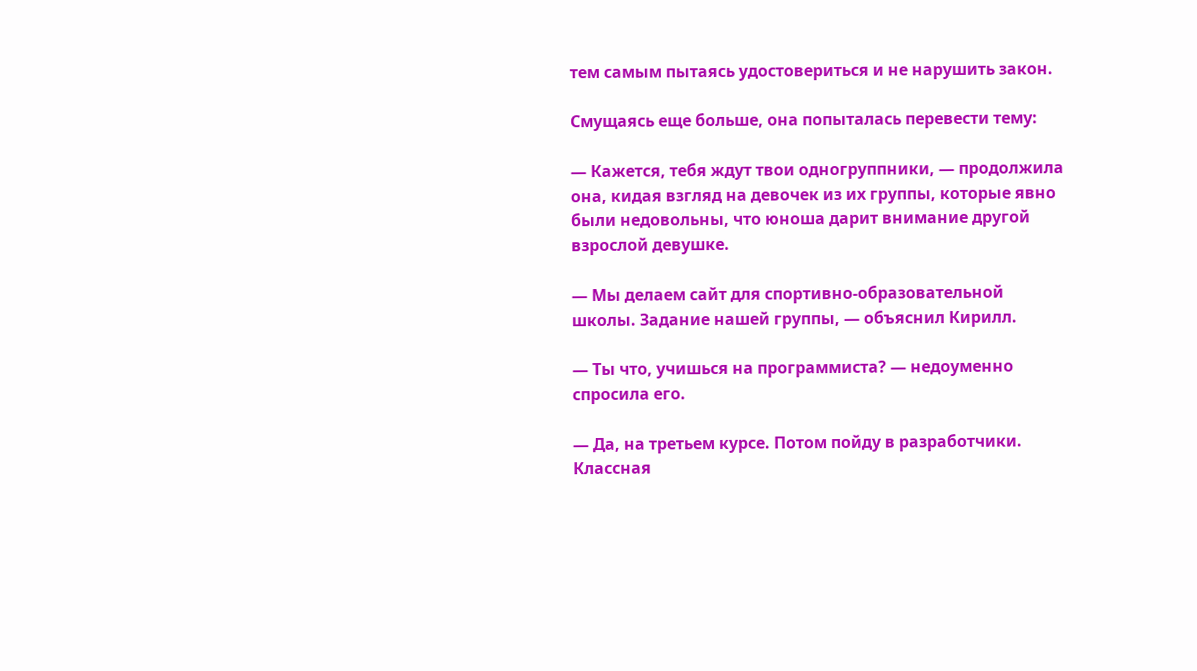тем самым пытаясь удостовериться и не нарушить закон.

Смущаясь еще больше, она попыталась перевести тему:

— Кажется, тебя ждут твои одногруппники, — продолжила она, кидая взгляд на девочек из их группы, которые явно были недовольны, что юноша дарит внимание другой взрослой девушке.

— Мы делаем сайт для спортивно-образовательной школы. Задание нашей группы, — объяснил Кирилл.

— Ты что, учишься на программиста? — недоуменно спросила его.

— Да, на третьем курсе. Потом пойду в разработчики. Классная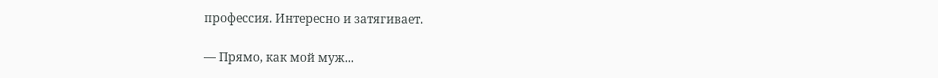профессия. Интересно и затягивает.

— Прямо, как мой муж...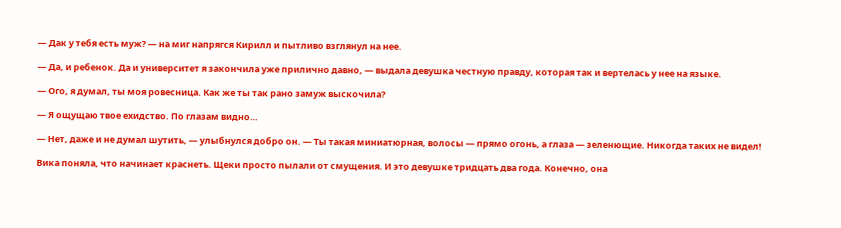— Дак у тебя есть муж? — на миг напрягся Кирилл и пытливо взглянул на нее.

— Да, и ребенок. Да и университет я закончила уже прилично давно, — выдала девушка честную правду, которая так и вертелась у нее на языке.

— Ого, я думал, ты моя ровесница. Как же ты так рано замуж выскочила?

— Я ощущаю твое ехидство. По глазам видно…

— Нет, даже и не думал шутить, — улыбнулся добро он. — Ты такая миниатюрная, волосы — прямо огонь, а глаза — зеленющие. Никогда таких не видел!

Вика поняла, что начинает краснеть. Щеки просто пылали от смущения. И это девушке тридцать два года. Конечно, она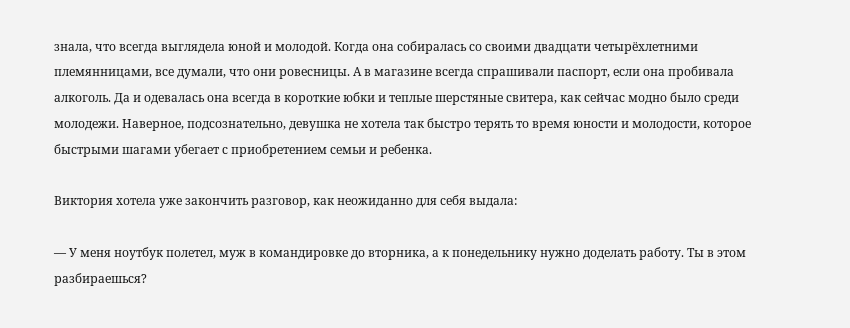знала, что всегда выглядела юной и молодой. Когда она собиралась со своими двадцати четырёхлетними племянницами, все думали, что они ровесницы. А в магазине всегда спрашивали паспорт, если она пробивала алкоголь. Да и одевалась она всегда в короткие юбки и теплые шерстяные свитера, как сейчас модно было среди молодежи. Наверное, подсознательно, девушка не хотела так быстро терять то время юности и молодости, которое быстрыми шагами убегает с приобретением семьи и ребенка.

Виктория хотела уже закончить разговор, как неожиданно для себя выдала:

— У меня ноутбук полетел, муж в командировке до вторника, а к понедельнику нужно доделать работу. Ты в этом разбираешься?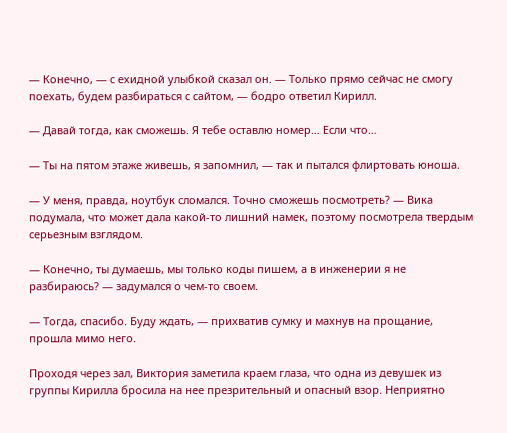— Конечно, — с ехидной улыбкой сказал он. — Только прямо сейчас не смогу поехать, будем разбираться с сайтом, — бодро ответил Кирилл.

— Давай тогда, как сможешь. Я тебе оставлю номер… Если что…

— Ты на пятом этаже живешь, я запомнил, — так и пытался флиртовать юноша.

— У меня, правда, ноутбук сломался. Точно сможешь посмотреть? — Вика подумала, что может дала какой-то лишний намек, поэтому посмотрела твердым серьезным взглядом.

— Конечно, ты думаешь, мы только коды пишем, а в инженерии я не разбираюсь? — задумался о чем-то своем.

— Тогда, спасибо. Буду ждать, — прихватив сумку и махнув на прощание, прошла мимо него.

Проходя через зал, Виктория заметила краем глаза, что одна из девушек из группы Кирилла бросила на нее презрительный и опасный взор. Неприятно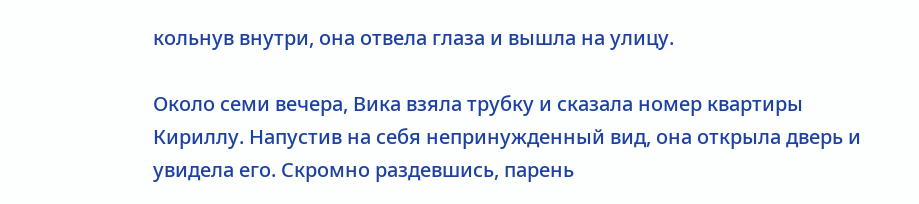кольнув внутри, она отвела глаза и вышла на улицу.

Около семи вечера, Вика взяла трубку и сказала номер квартиры Кириллу. Напустив на себя непринужденный вид, она открыла дверь и увидела его. Скромно раздевшись, парень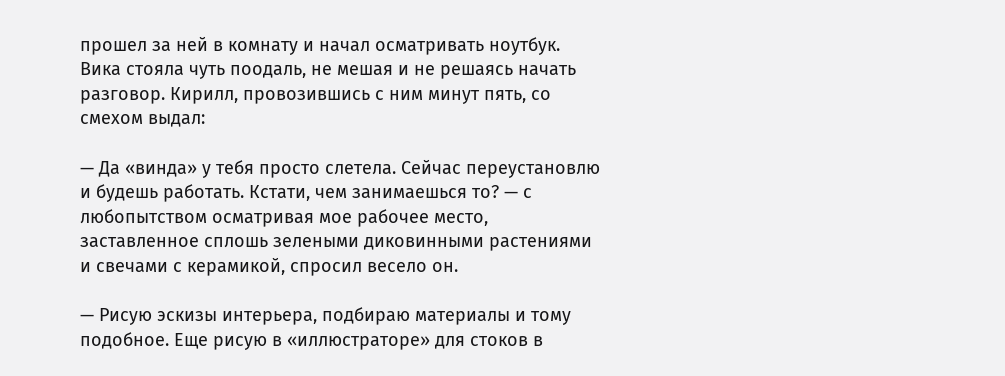прошел за ней в комнату и начал осматривать ноутбук. Вика стояла чуть поодаль, не мешая и не решаясь начать разговор. Кирилл, провозившись с ним минут пять, со смехом выдал:

— Да «винда» у тебя просто слетела. Сейчас переустановлю и будешь работать. Кстати, чем занимаешься то? — с любопытством осматривая мое рабочее место, заставленное сплошь зелеными диковинными растениями и свечами с керамикой, спросил весело он.

— Рисую эскизы интерьера, подбираю материалы и тому подобное. Еще рисую в «иллюстраторе» для стоков в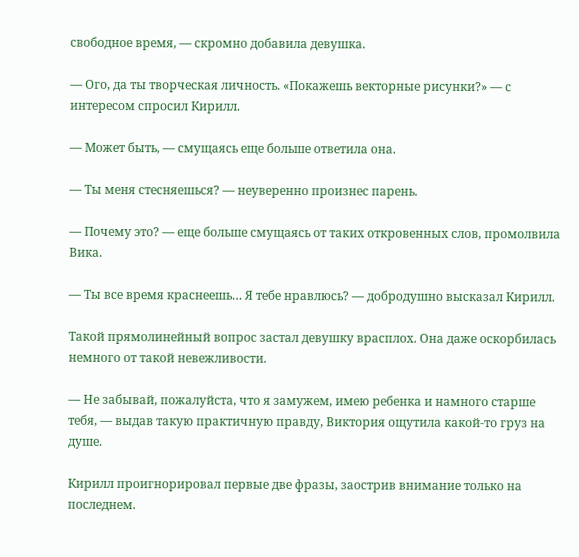свободное время, — скромно добавила девушка.

— Ого, да ты творческая личность. «Покажешь векторные рисунки?» — с интересом спросил Кирилл.

— Может быть, — смущаясь еще больше ответила она.

— Ты меня стесняешься? — неуверенно произнес парень.

— Почему это? — еще больше смущаясь от таких откровенных слов, промолвила Вика.

— Ты все время краснеешь… Я тебе нравлюсь? — добродушно высказал Кирилл.

Такой прямолинейный вопрос застал девушку врасплох. Она даже оскорбилась немного от такой невежливости.

— Не забывай, пожалуйста, что я замужем, имею ребенка и намного старше тебя, — выдав такую практичную правду, Виктория ощутила какой-то груз на душе.

Кирилл проигнорировал первые две фразы, заострив внимание только на последнем.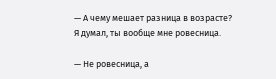— А чему мешает разница в возрасте? Я думал, ты вообще мне ровесница.

— Не ровесница, а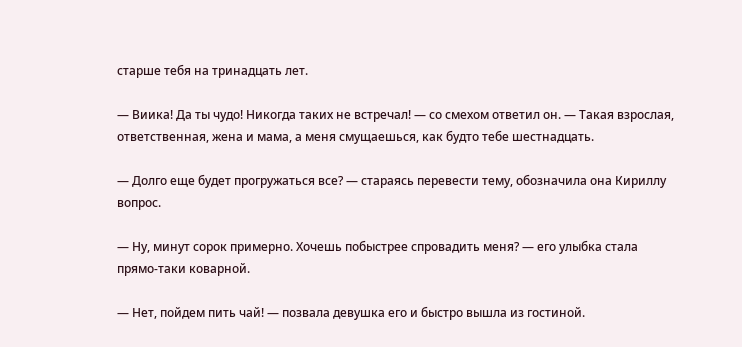старше тебя на тринадцать лет.

— Виика! Да ты чудо! Никогда таких не встречал! — со смехом ответил он. — Такая взрослая, ответственная, жена и мама, а меня смущаешься, как будто тебе шестнадцать.

— Долго еще будет прогружаться все? — стараясь перевести тему, обозначила она Кириллу вопрос.

— Ну, минут сорок примерно. Хочешь побыстрее спровадить меня? — его улыбка стала прямо-таки коварной.

— Нет, пойдем пить чай! — позвала девушка его и быстро вышла из гостиной.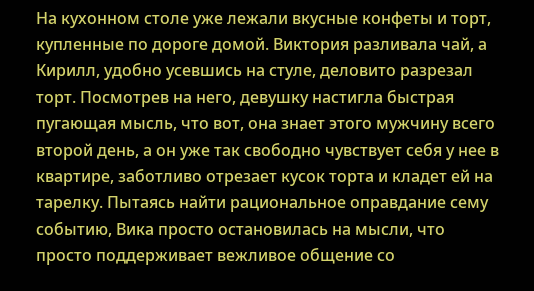На кухонном столе уже лежали вкусные конфеты и торт, купленные по дороге домой. Виктория разливала чай, а Кирилл, удобно усевшись на стуле, деловито разрезал торт. Посмотрев на него, девушку настигла быстрая пугающая мысль, что вот, она знает этого мужчину всего второй день, а он уже так свободно чувствует себя у нее в квартире, заботливо отрезает кусок торта и кладет ей на тарелку. Пытаясь найти рациональное оправдание сему событию, Вика просто остановилась на мысли, что просто поддерживает вежливое общение со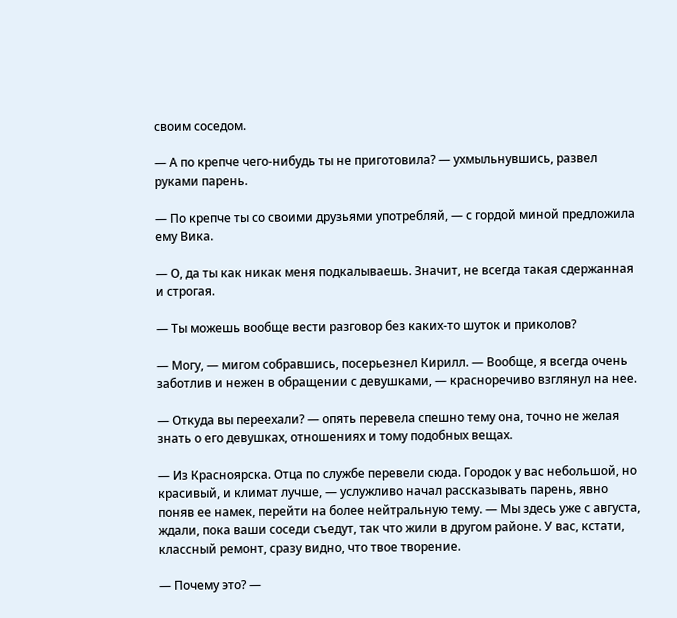своим соседом.

— А по крепче чего-нибудь ты не приготовила? — ухмыльнувшись, развел руками парень.

— По крепче ты со своими друзьями употребляй, — с гордой миной предложила ему Вика.

— О, да ты как никак меня подкалываешь. Значит, не всегда такая сдержанная и строгая.

— Ты можешь вообще вести разговор без каких-то шуток и приколов?

— Могу, — мигом собравшись, посерьезнел Кирилл. — Вообще, я всегда очень заботлив и нежен в обращении с девушками, — красноречиво взглянул на нее.

— Откуда вы переехали? — опять перевела спешно тему она, точно не желая знать о его девушках, отношениях и тому подобных вещах.

— Из Красноярска. Отца по службе перевели сюда. Городок у вас небольшой, но красивый, и климат лучше, — услужливо начал рассказывать парень, явно поняв ее намек, перейти на более нейтральную тему. — Мы здесь уже с августа, ждали, пока ваши соседи съедут, так что жили в другом районе. У вас, кстати, классный ремонт, сразу видно, что твое творение.

— Почему это? —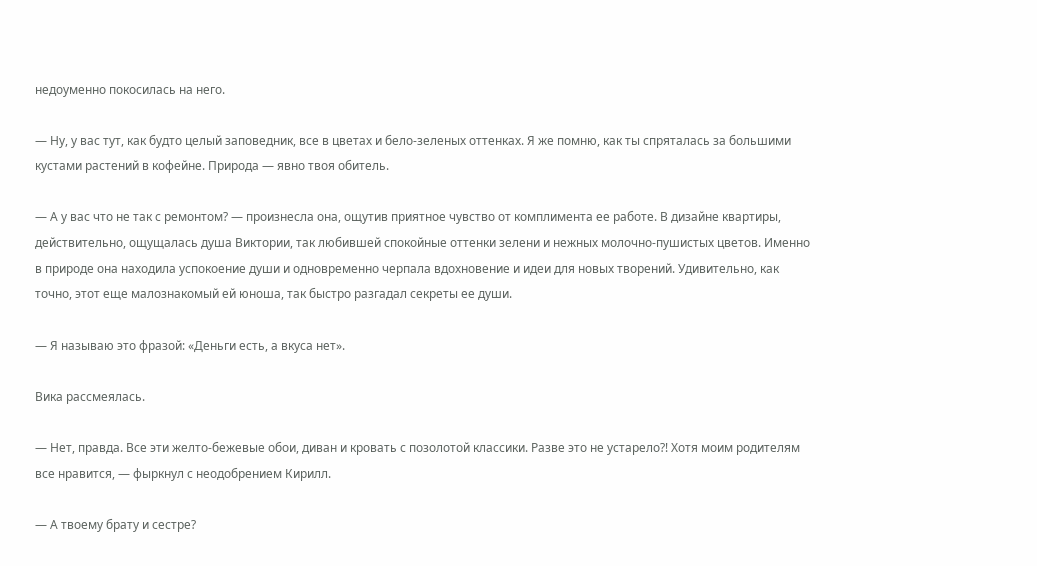недоуменно покосилась на него.

— Ну, у вас тут, как будто целый заповедник, все в цветах и бело-зеленых оттенках. Я же помню, как ты спряталась за большими кустами растений в кофейне. Природа — явно твоя обитель.

— А у вас что не так с ремонтом? — произнесла она, ощутив приятное чувство от комплимента ее работе. В дизайне квартиры, действительно, ощущалась душа Виктории, так любившей спокойные оттенки зелени и нежных молочно-пушистых цветов. Именно в природе она находила успокоение души и одновременно черпала вдохновение и идеи для новых творений. Удивительно, как точно, этот еще малознакомый ей юноша, так быстро разгадал секреты ее души.

— Я называю это фразой: «Деньги есть, а вкуса нет».

Вика рассмеялась.

— Нет, правда. Все эти желто-бежевые обои, диван и кровать с позолотой классики. Разве это не устарело?! Хотя моим родителям все нравится, — фыркнул с неодобрением Кирилл.

— А твоему брату и сестре?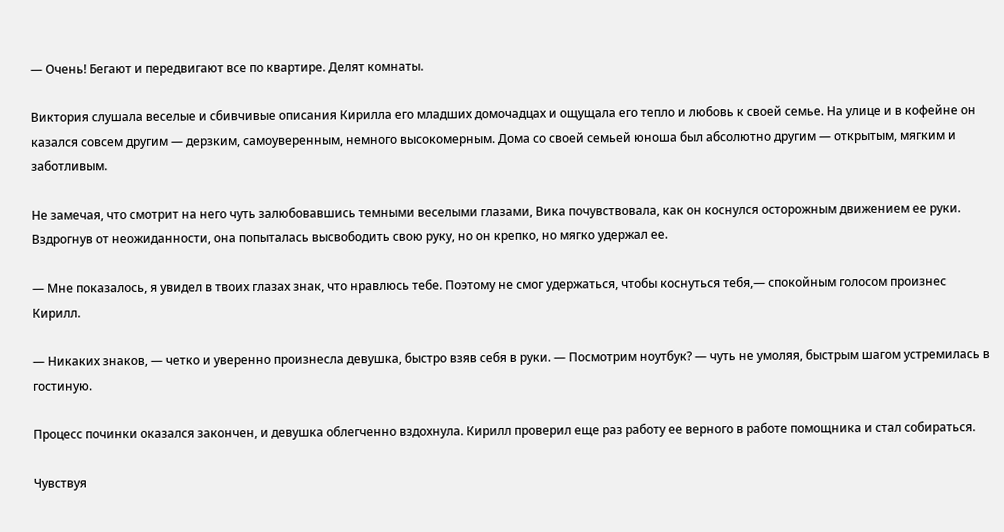— Очень! Бегают и передвигают все по квартире. Делят комнаты.

Виктория слушала веселые и сбивчивые описания Кирилла его младших домочадцах и ощущала его тепло и любовь к своей семье. На улице и в кофейне он казался совсем другим — дерзким, самоуверенным, немного высокомерным. Дома со своей семьей юноша был абсолютно другим — открытым, мягким и заботливым.

Не замечая, что смотрит на него чуть залюбовавшись темными веселыми глазами, Вика почувствовала, как он коснулся осторожным движением ее руки. Вздрогнув от неожиданности, она попыталась высвободить свою руку, но он крепко, но мягко удержал ее.

— Мне показалось, я увидел в твоих глазах знак, что нравлюсь тебе. Поэтому не смог удержаться, чтобы коснуться тебя,— спокойным голосом произнес Кирилл.

— Никаких знаков, — четко и уверенно произнесла девушка, быстро взяв себя в руки. — Посмотрим ноутбук? — чуть не умоляя, быстрым шагом устремилась в гостиную.

Процесс починки оказался закончен, и девушка облегченно вздохнула. Кирилл проверил еще раз работу ее верного в работе помощника и стал собираться.

Чувствуя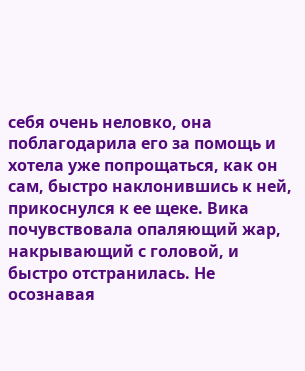себя очень неловко, она поблагодарила его за помощь и хотела уже попрощаться, как он сам, быстро наклонившись к ней, прикоснулся к ее щеке. Вика почувствовала опаляющий жар, накрывающий с головой, и быстро отстранилась. Не осознавая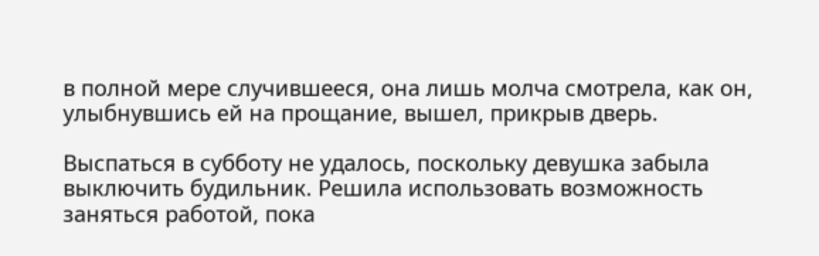в полной мере случившееся, она лишь молча смотрела, как он, улыбнувшись ей на прощание, вышел, прикрыв дверь.

Выспаться в субботу не удалось, поскольку девушка забыла выключить будильник. Решила использовать возможность заняться работой, пока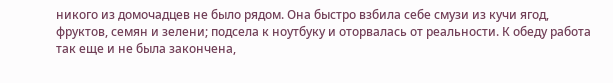никого из домочадцев не было рядом. Она быстро взбила себе смузи из кучи ягод, фруктов, семян и зелени; подсела к ноутбуку и оторвалась от реальности. К обеду работа так еще и не была закончена,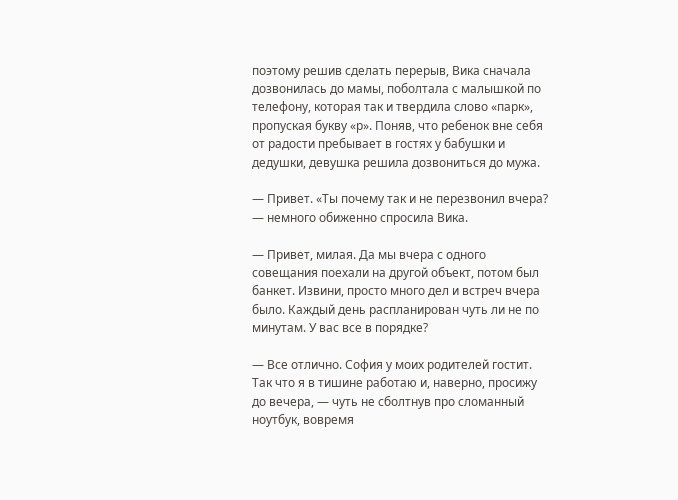поэтому решив сделать перерыв, Вика сначала дозвонилась до мамы, поболтала с малышкой по телефону, которая так и твердила слово «парк», пропуская букву «р». Поняв, что ребенок вне себя от радости пребывает в гостях у бабушки и дедушки, девушка решила дозвониться до мужа.

— Привет. «Ты почему так и не перезвонил вчера? — немного обиженно спросила Вика.

— Привет, милая. Да мы вчера с одного совещания поехали на другой объект, потом был банкет. Извини, просто много дел и встреч вчера было. Каждый день распланирован чуть ли не по минутам. У вас все в порядке?

— Все отлично. София у моих родителей гостит. Так что я в тишине работаю и, наверно, просижу до вечера, — чуть не сболтнув про сломанный ноутбук, вовремя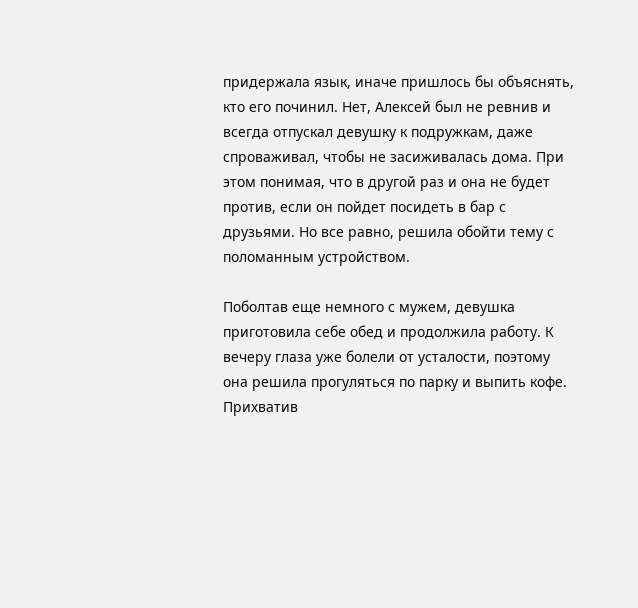придержала язык, иначе пришлось бы объяснять, кто его починил. Нет, Алексей был не ревнив и всегда отпускал девушку к подружкам, даже спроваживал, чтобы не засиживалась дома. При этом понимая, что в другой раз и она не будет против, если он пойдет посидеть в бар с друзьями. Но все равно, решила обойти тему с поломанным устройством.

Поболтав еще немного с мужем, девушка приготовила себе обед и продолжила работу. К вечеру глаза уже болели от усталости, поэтому она решила прогуляться по парку и выпить кофе. Прихватив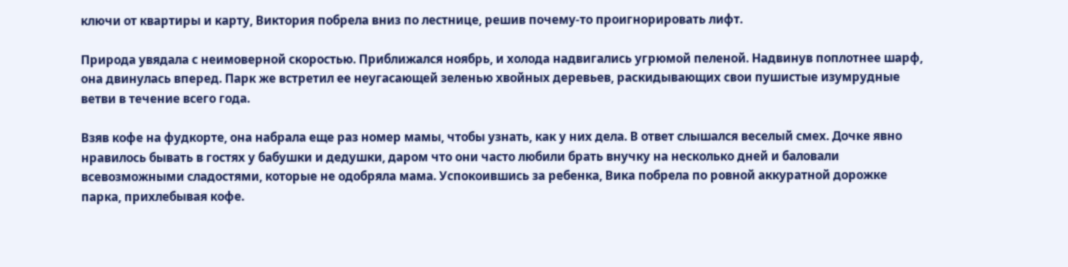ключи от квартиры и карту, Виктория побрела вниз по лестнице, решив почему-то проигнорировать лифт.

Природа увядала с неимоверной скоростью. Приближался ноябрь, и холода надвигались угрюмой пеленой. Надвинув поплотнее шарф, она двинулась вперед. Парк же встретил ее неугасающей зеленью хвойных деревьев, раскидывающих свои пушистые изумрудные ветви в течение всего года.

Взяв кофе на фудкорте, она набрала еще раз номер мамы, чтобы узнать, как у них дела. В ответ слышался веселый смех. Дочке явно нравилось бывать в гостях у бабушки и дедушки, даром что они часто любили брать внучку на несколько дней и баловали всевозможными сладостями, которые не одобряла мама. Успокоившись за ребенка, Вика побрела по ровной аккуратной дорожке парка, прихлебывая кофе.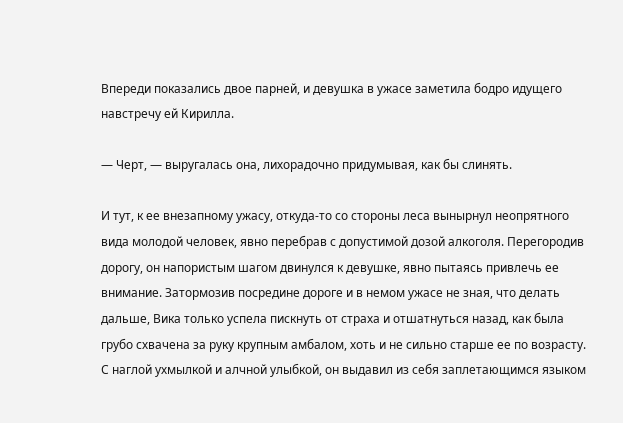Впереди показались двое парней, и девушка в ужасе заметила бодро идущего навстречу ей Кирилла.

— Черт, — выругалась она, лихорадочно придумывая, как бы слинять.

И тут, к ее внезапному ужасу, откуда-то со стороны леса вынырнул неопрятного вида молодой человек, явно перебрав с допустимой дозой алкоголя. Перегородив дорогу, он напористым шагом двинулся к девушке, явно пытаясь привлечь ее внимание. Затормозив посредине дороге и в немом ужасе не зная, что делать дальше, Вика только успела пискнуть от страха и отшатнуться назад, как была грубо схвачена за руку крупным амбалом, хоть и не сильно старше ее по возрасту. С наглой ухмылкой и алчной улыбкой, он выдавил из себя заплетающимся языком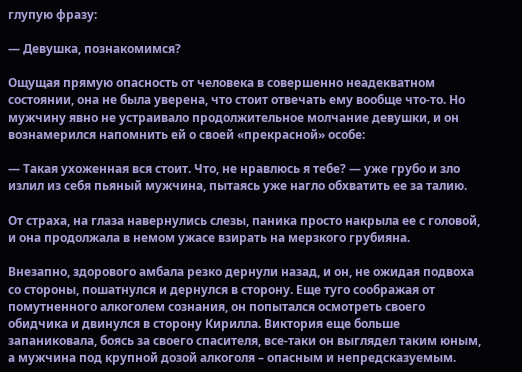глупую фразу:

— Девушка, познакомимся?

Ощущая прямую опасность от человека в совершенно неадекватном состоянии, она не была уверена, что стоит отвечать ему вообще что-то. Но мужчину явно не устраивало продолжительное молчание девушки, и он вознамерился напомнить ей о своей «прекрасной» особе:

— Такая ухоженная вся стоит. Что, не нравлюсь я тебе? — уже грубо и зло излил из себя пьяный мужчина, пытаясь уже нагло обхватить ее за талию.

От страха, на глаза навернулись слезы, паника просто накрыла ее с головой, и она продолжала в немом ужасе взирать на мерзкого грубияна.

Внезапно, здорового амбала резко дернули назад, и он, не ожидая подвоха со стороны, пошатнулся и дернулся в сторону. Еще туго соображая от помутненного алкоголем сознания, он попытался осмотреть своего обидчика и двинулся в сторону Кирилла. Виктория еще больше запаниковала, боясь за своего спасителя, все-таки он выглядел таким юным, а мужчина под крупной дозой алкоголя – опасным и непредсказуемым.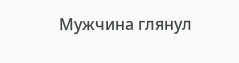Мужчина глянул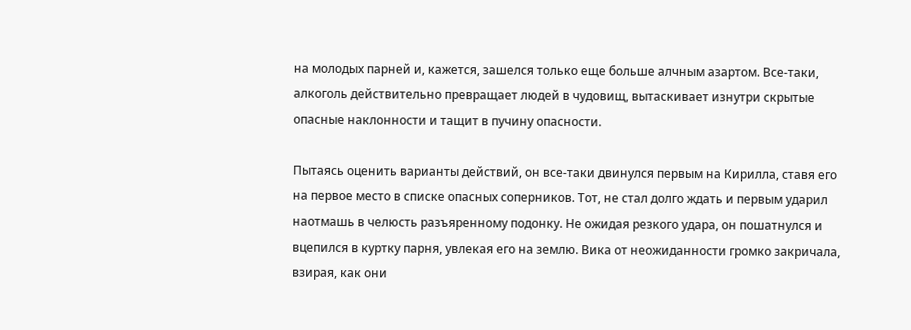на молодых парней и, кажется, зашелся только еще больше алчным азартом. Все-таки, алкоголь действительно превращает людей в чудовищ, вытаскивает изнутри скрытые опасные наклонности и тащит в пучину опасности.

Пытаясь оценить варианты действий, он все-таки двинулся первым на Кирилла, ставя его на первое место в списке опасных соперников. Тот, не стал долго ждать и первым ударил наотмашь в челюсть разъяренному подонку. Не ожидая резкого удара, он пошатнулся и вцепился в куртку парня, увлекая его на землю. Вика от неожиданности громко закричала, взирая, как они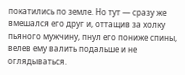покатились по земле. Но тут — сразу же вмешался его друг и, оттащив за холку пьяного мужчину, пнул его пониже спины, велев ему валить подальше и не оглядываться.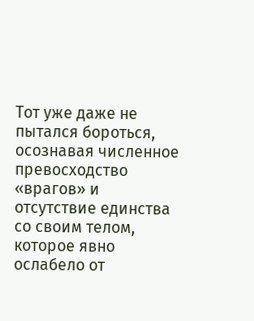Тот уже даже не пытался бороться, осознавая численное превосходство «врагов» и отсутствие единства со своим телом, которое явно ослабело от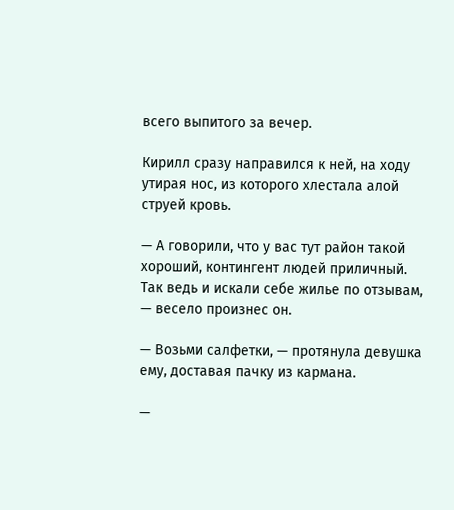всего выпитого за вечер.

Кирилл сразу направился к ней, на ходу утирая нос, из которого хлестала алой струей кровь.

— А говорили, что у вас тут район такой хороший, контингент людей приличный. Так ведь и искали себе жилье по отзывам, — весело произнес он.

— Возьми салфетки, — протянула девушка ему, доставая пачку из кармана.

—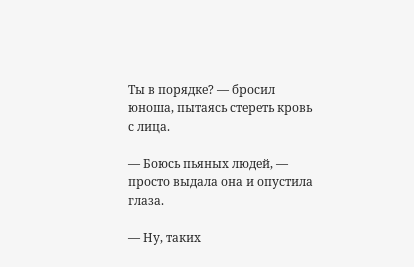Ты в порядке? — бросил юноша, пытаясь стереть кровь с лица.

— Боюсь пьяных людей, — просто выдала она и опустила глаза.

— Ну, таких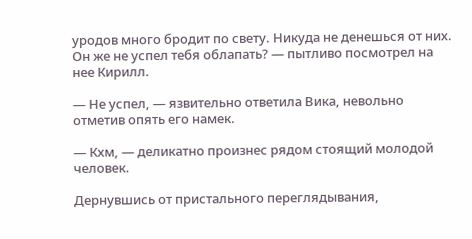уродов много бродит по свету. Никуда не денешься от них. Он же не успел тебя облапать? — пытливо посмотрел на нее Кирилл.

— Не успел, — язвительно ответила Вика, невольно отметив опять его намек.

— Кхм, — деликатно произнес рядом стоящий молодой человек.

Дернувшись от пристального переглядывания,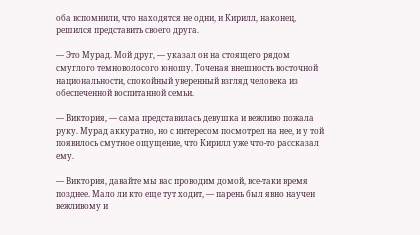оба вспомнили, что находятся не одни, и Кирилл, наконец, решился представить своего друга.

— Это Мурад. Мой друг, — указал он на стоящего рядом смуглого темноволосого юношу. Точеная внешность восточной национальности, спокойный уверенный взгляд человека из обеспеченной воспитанной семьи.

— Виктория, — сама представилась девушка и вежливо пожала руку. Мурад аккуратно, но с интересом посмотрел на нее, и у той появилось смутное ощущение, что Кирилл уже что-то рассказал ему.

— Виктория, давайте мы вас проводим домой, все-таки время позднее. Мало ли кто еще тут ходит, — парень был явно научен вежливому и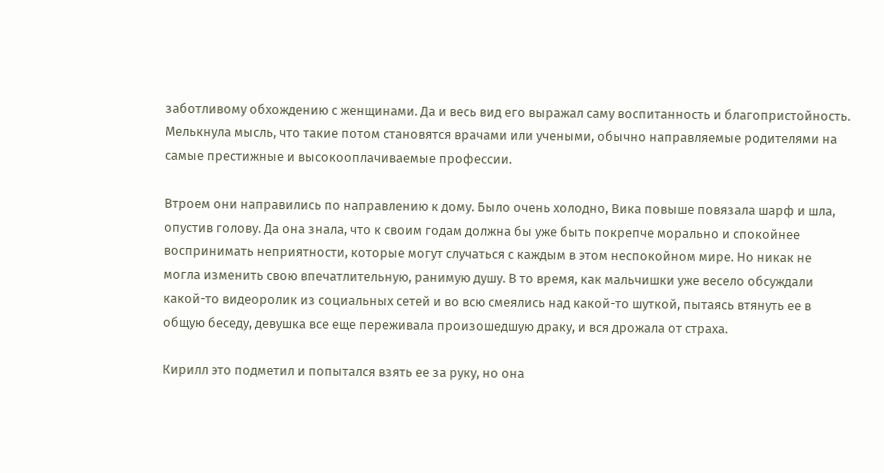заботливому обхождению с женщинами. Да и весь вид его выражал саму воспитанность и благопристойность. Мелькнула мысль, что такие потом становятся врачами или учеными, обычно направляемые родителями на самые престижные и высокооплачиваемые профессии.

Втроем они направились по направлению к дому. Было очень холодно, Вика повыше повязала шарф и шла, опустив голову. Да она знала, что к своим годам должна бы уже быть покрепче морально и спокойнее воспринимать неприятности, которые могут случаться с каждым в этом неспокойном мире. Но никак не могла изменить свою впечатлительную, ранимую душу. В то время, как мальчишки уже весело обсуждали какой-то видеоролик из социальных сетей и во всю смеялись над какой-то шуткой, пытаясь втянуть ее в общую беседу, девушка все еще переживала произошедшую драку, и вся дрожала от страха.

Кирилл это подметил и попытался взять ее за руку, но она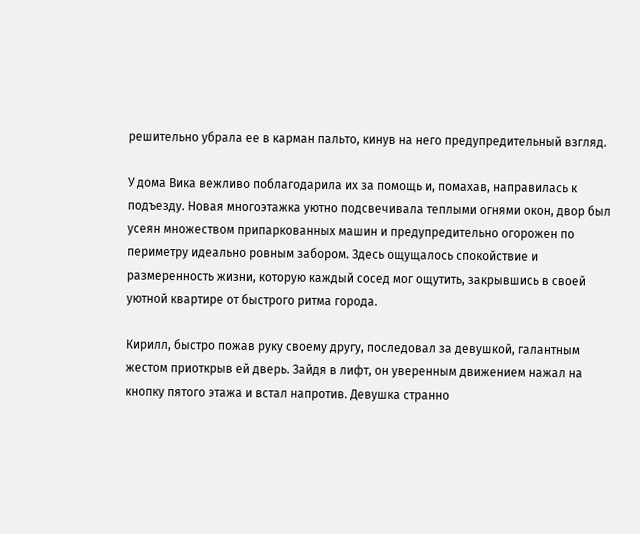решительно убрала ее в карман пальто, кинув на него предупредительный взгляд.

У дома Вика вежливо поблагодарила их за помощь и, помахав, направилась к подъезду. Новая многоэтажка уютно подсвечивала теплыми огнями окон, двор был усеян множеством припаркованных машин и предупредительно огорожен по периметру идеально ровным забором. Здесь ощущалось спокойствие и размеренность жизни, которую каждый сосед мог ощутить, закрывшись в своей уютной квартире от быстрого ритма города.

Кирилл, быстро пожав руку своему другу, последовал за девушкой, галантным жестом приоткрыв ей дверь. Зайдя в лифт, он уверенным движением нажал на кнопку пятого этажа и встал напротив. Девушка странно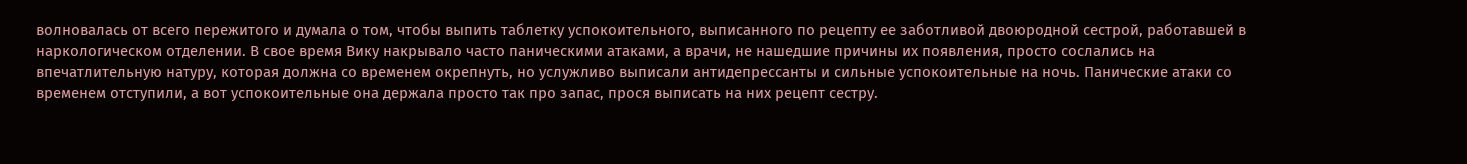волновалась от всего пережитого и думала о том, чтобы выпить таблетку успокоительного, выписанного по рецепту ее заботливой двоюродной сестрой, работавшей в наркологическом отделении. В свое время Вику накрывало часто паническими атаками, а врачи, не нашедшие причины их появления, просто сослались на впечатлительную натуру, которая должна со временем окрепнуть, но услужливо выписали антидепрессанты и сильные успокоительные на ночь. Панические атаки со временем отступили, а вот успокоительные она держала просто так про запас, прося выписать на них рецепт сестру.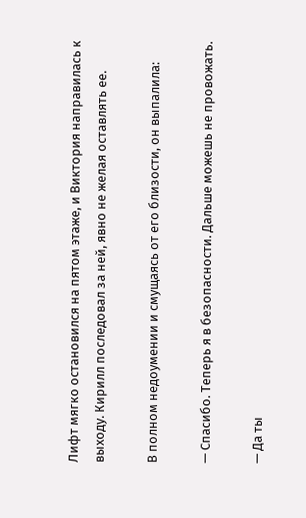Лифт мягко остановился на пятом этаже, и Виктория направилась к выходу. Кирилл последовал за ней, явно не желая оставлять ее.

В полном недоумении и смущаясь от его близости, он выпалила:

— Спасибо. Теперь я в безопасности. Дальше можешь не провожать.

— Да ты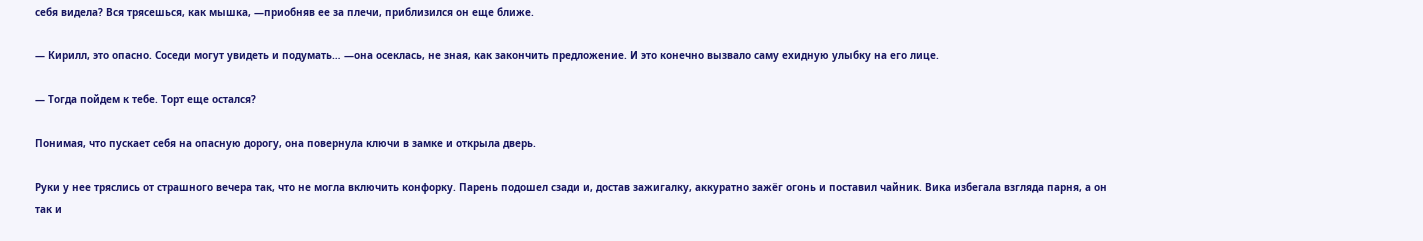себя видела? Вся трясешься, как мышка, —приобняв ее за плечи, приблизился он еще ближе.

— Кирилл, это опасно. Соседи могут увидеть и подумать… —она осеклась, не зная, как закончить предложение. И это конечно вызвало саму ехидную улыбку на его лице.

— Тогда пойдем к тебе. Торт еще остался?

Понимая, что пускает себя на опасную дорогу, она повернула ключи в замке и открыла дверь.

Руки у нее тряслись от страшного вечера так, что не могла включить конфорку. Парень подошел сзади и, достав зажигалку, аккуратно зажёг огонь и поставил чайник. Вика избегала взгляда парня, а он так и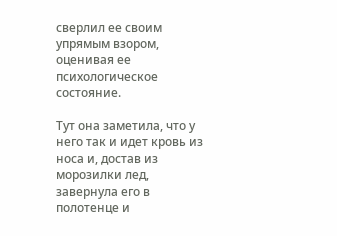сверлил ее своим упрямым взором, оценивая ее психологическое состояние.

Тут она заметила, что у него так и идет кровь из носа и, достав из морозилки лед, завернула его в полотенце и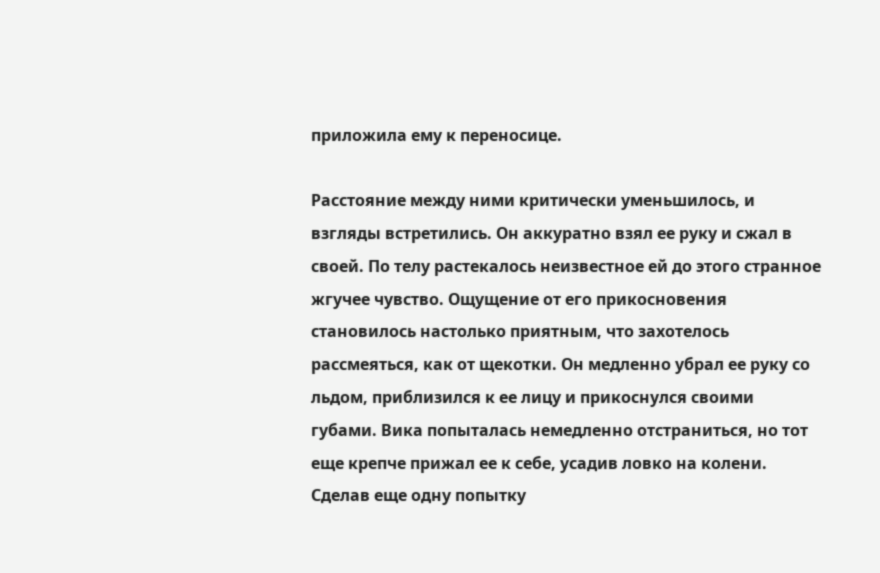приложила ему к переносице.

Расстояние между ними критически уменьшилось, и взгляды встретились. Он аккуратно взял ее руку и сжал в своей. По телу растекалось неизвестное ей до этого странное жгучее чувство. Ощущение от его прикосновения становилось настолько приятным, что захотелось рассмеяться, как от щекотки. Он медленно убрал ее руку со льдом, приблизился к ее лицу и прикоснулся своими губами. Вика попыталась немедленно отстраниться, но тот еще крепче прижал ее к себе, усадив ловко на колени. Сделав еще одну попытку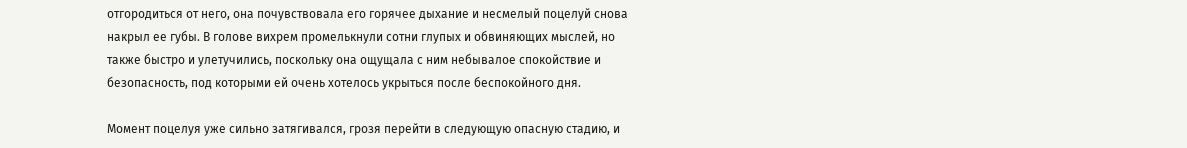отгородиться от него, она почувствовала его горячее дыхание и несмелый поцелуй снова накрыл ее губы. В голове вихрем промелькнули сотни глупых и обвиняющих мыслей, но также быстро и улетучились, поскольку она ощущала с ним небывалое спокойствие и безопасность, под которыми ей очень хотелось укрыться после беспокойного дня.

Момент поцелуя уже сильно затягивался, грозя перейти в следующую опасную стадию, и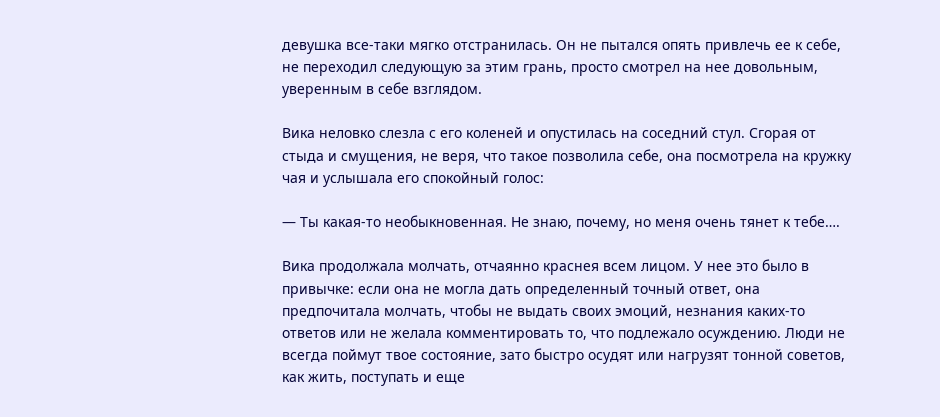девушка все-таки мягко отстранилась. Он не пытался опять привлечь ее к себе, не переходил следующую за этим грань, просто смотрел на нее довольным, уверенным в себе взглядом.

Вика неловко слезла с его коленей и опустилась на соседний стул. Сгорая от стыда и смущения, не веря, что такое позволила себе, она посмотрела на кружку чая и услышала его спокойный голос:

— Ты какая-то необыкновенная. Не знаю, почему, но меня очень тянет к тебе….

Вика продолжала молчать, отчаянно краснея всем лицом. У нее это было в привычке: если она не могла дать определенный точный ответ, она предпочитала молчать, чтобы не выдать своих эмоций, незнания каких-то ответов или не желала комментировать то, что подлежало осуждению. Люди не всегда поймут твое состояние, зато быстро осудят или нагрузят тонной советов, как жить, поступать и еще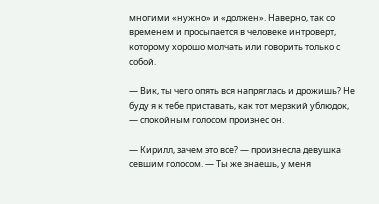многими «нужно» и «должен». Наверно, так со временем и просыпается в человеке интроверт, которому хорошо молчать или говорить только с собой.

— Вик, ты чего опять вся напряглась и дрожишь? Не буду я к тебе приставать, как тот мерзкий ублюдок, — спокойным голосом произнес он.

— Кирилл, зачем это все? — произнесла девушка севшим голосом. — Ты же знаешь, у меня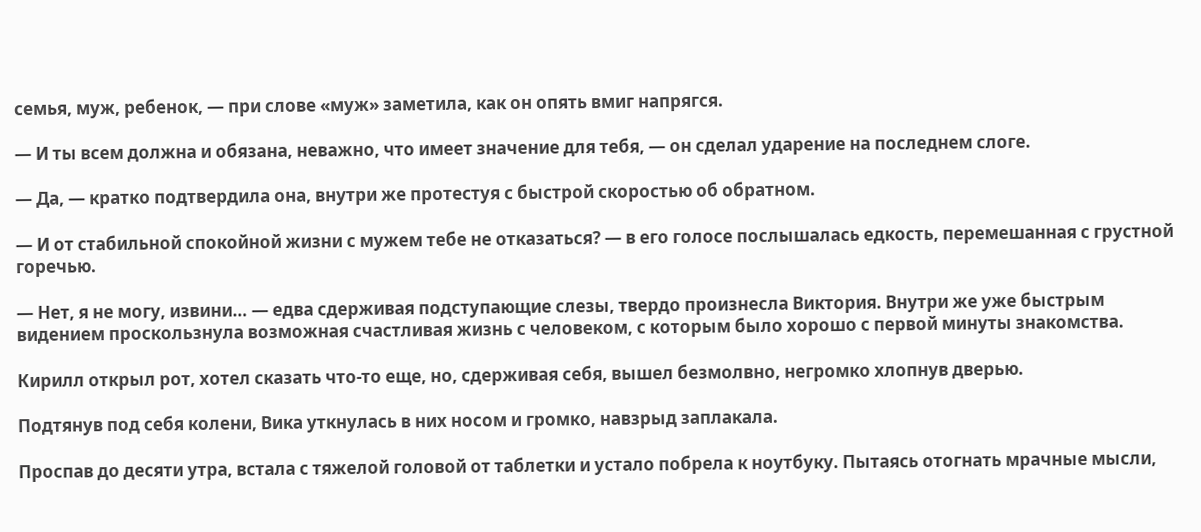семья, муж, ребенок, — при слове «муж» заметила, как он опять вмиг напрягся.

— И ты всем должна и обязана, неважно, что имеет значение для тебя, — он сделал ударение на последнем слоге.

— Да, — кратко подтвердила она, внутри же протестуя с быстрой скоростью об обратном.

— И от стабильной спокойной жизни с мужем тебе не отказаться? — в его голосе послышалась едкость, перемешанная с грустной горечью.

— Нет, я не могу, извини… — едва сдерживая подступающие слезы, твердо произнесла Виктория. Внутри же уже быстрым видением проскользнула возможная счастливая жизнь с человеком, с которым было хорошо с первой минуты знакомства.

Кирилл открыл рот, хотел сказать что-то еще, но, сдерживая себя, вышел безмолвно, негромко хлопнув дверью.

Подтянув под себя колени, Вика уткнулась в них носом и громко, навзрыд заплакала.

Проспав до десяти утра, встала с тяжелой головой от таблетки и устало побрела к ноутбуку. Пытаясь отогнать мрачные мысли,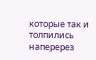которые так и толпились наперерез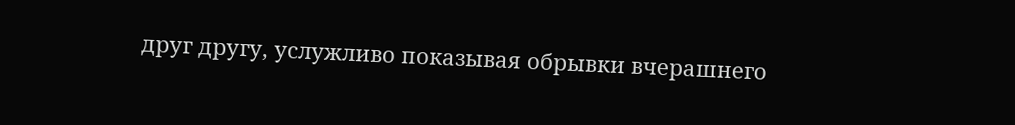друг другу, услужливо показывая обрывки вчерашнего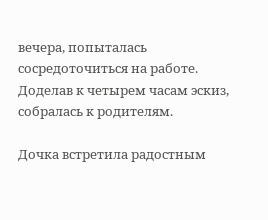вечера, попыталась сосредоточиться на работе. Доделав к четырем часам эскиз, собралась к родителям.

Дочка встретила радостным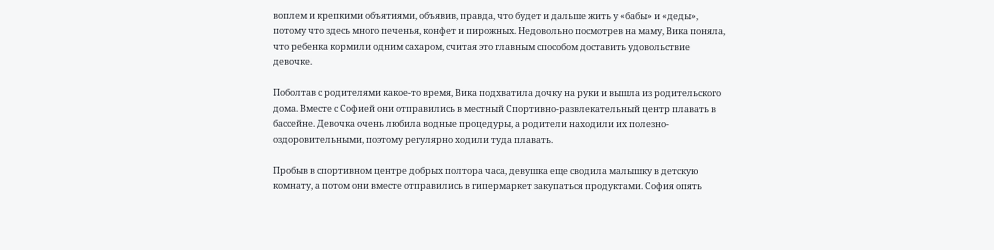воплем и крепкими объятиями, объявив, правда, что будет и дальше жить у «бабы» и «деды», потому что здесь много печенья, конфет и пирожных. Недовольно посмотрев на маму, Вика поняла, что ребенка кормили одним сахаром, считая это главным способом доставить удовольствие девочке.

Поболтав с родителями какое-то время, Вика подхватила дочку на руки и вышла из родительского дома. Вместе с Софией они отправились в местный Спортивно-развлекательный центр плавать в бассейне. Девочка очень любила водные процедуры, а родители находили их полезно-оздоровительными, поэтому регулярно ходили туда плавать.

Пробыв в спортивном центре добрых полтора часа, девушка еще сводила малышку в детскую комнату, а потом они вместе отправились в гипермаркет закупаться продуктами. София опять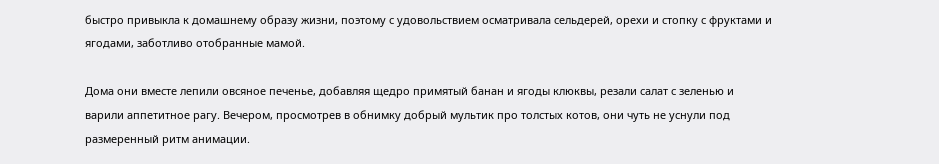быстро привыкла к домашнему образу жизни, поэтому с удовольствием осматривала сельдерей, орехи и стопку с фруктами и ягодами, заботливо отобранные мамой.

Дома они вместе лепили овсяное печенье, добавляя щедро примятый банан и ягоды клюквы, резали салат с зеленью и варили аппетитное рагу. Вечером, просмотрев в обнимку добрый мультик про толстых котов, они чуть не уснули под размеренный ритм анимации.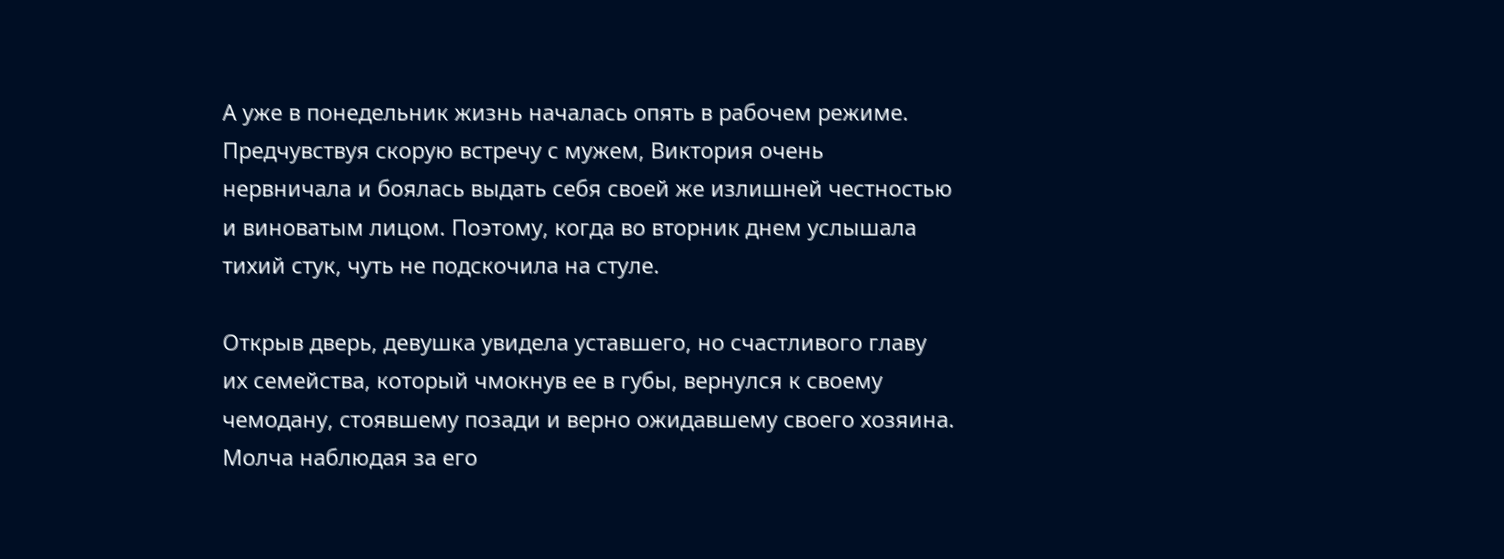А уже в понедельник жизнь началась опять в рабочем режиме. Предчувствуя скорую встречу с мужем, Виктория очень нервничала и боялась выдать себя своей же излишней честностью и виноватым лицом. Поэтому, когда во вторник днем услышала тихий стук, чуть не подскочила на стуле.

Открыв дверь, девушка увидела уставшего, но счастливого главу их семейства, который чмокнув ее в губы, вернулся к своему чемодану, стоявшему позади и верно ожидавшему своего хозяина. Молча наблюдая за его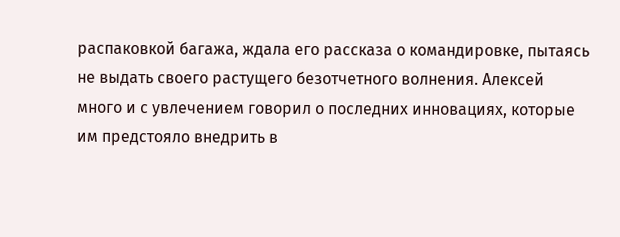распаковкой багажа, ждала его рассказа о командировке, пытаясь не выдать своего растущего безотчетного волнения. Алексей много и с увлечением говорил о последних инновациях, которые им предстояло внедрить в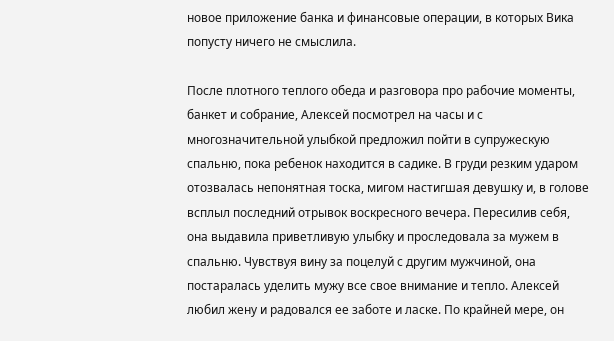новое приложение банка и финансовые операции, в которых Вика попусту ничего не смыслила.

После плотного теплого обеда и разговора про рабочие моменты, банкет и собрание, Алексей посмотрел на часы и с многозначительной улыбкой предложил пойти в супружескую спальню, пока ребенок находится в садике. В груди резким ударом отозвалась непонятная тоска, мигом настигшая девушку и, в голове всплыл последний отрывок воскресного вечера. Пересилив себя, она выдавила приветливую улыбку и проследовала за мужем в спальню. Чувствуя вину за поцелуй с другим мужчиной, она постаралась уделить мужу все свое внимание и тепло. Алексей любил жену и радовался ее заботе и ласке. По крайней мере, он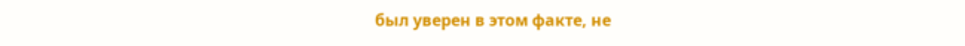был уверен в этом факте, не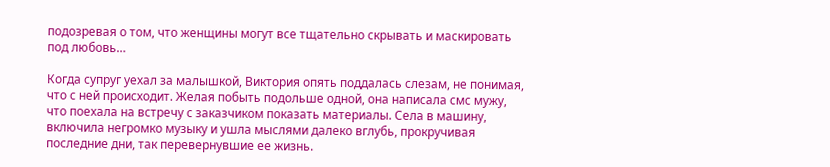подозревая о том, что женщины могут все тщательно скрывать и маскировать под любовь…

Когда супруг уехал за малышкой, Виктория опять поддалась слезам, не понимая, что с ней происходит. Желая побыть подольше одной, она написала смс мужу, что поехала на встречу с заказчиком показать материалы. Села в машину, включила негромко музыку и ушла мыслями далеко вглубь, прокручивая последние дни, так перевернувшие ее жизнь.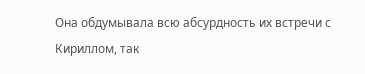Она обдумывала всю абсурдность их встречи с Кириллом, так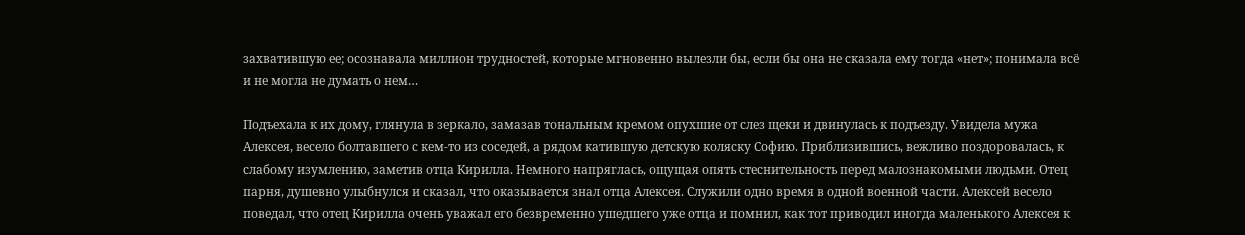захватившую ее; осознавала миллион трудностей, которые мгновенно вылезли бы, если бы она не сказала ему тогда «нет»; понимала всё и не могла не думать о нем…

Подъехала к их дому, глянула в зеркало, замазав тональным кремом опухшие от слез щеки и двинулась к подъезду. Увидела мужа Алексея, весело болтавшего с кем-то из соседей, а рядом катившую детскую коляску Софию. Приблизившись, вежливо поздоровалась, к слабому изумлению, заметив отца Кирилла. Немного напряглась, ощущая опять стеснительность перед малознакомыми людьми. Отец парня, душевно улыбнулся и сказал, что оказывается знал отца Алексея. Служили одно время в одной военной части. Алексей весело поведал, что отец Кирилла очень уважал его безвременно ушедшего уже отца и помнил, как тот приводил иногда маленького Алексея к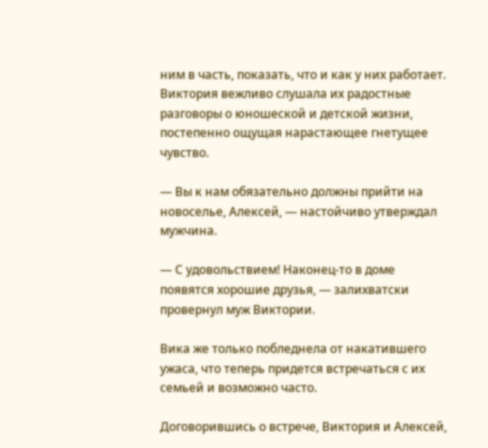ним в часть, показать, что и как у них работает. Виктория вежливо слушала их радостные разговоры о юношеской и детской жизни, постепенно ощущая нарастающее гнетущее чувство.

— Вы к нам обязательно должны прийти на новоселье, Алексей, — настойчиво утверждал мужчина.

— С удовольствием! Наконец-то в доме появятся хорошие друзья, — залихватски провернул муж Виктории.

Вика же только побледнела от накатившего ужаса, что теперь придется встречаться с их семьей и возможно часто.

Договорившись о встрече, Виктория и Алексей,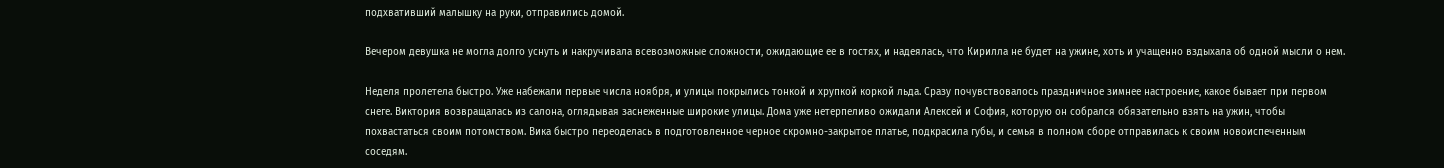подхвативший малышку на руки, отправились домой.

Вечером девушка не могла долго уснуть и накручивала всевозможные сложности, ожидающие ее в гостях, и надеялась, что Кирилла не будет на ужине, хоть и учащенно вздыхала об одной мысли о нем.

Неделя пролетела быстро. Уже набежали первые числа ноября, и улицы покрылись тонкой и хрупкой коркой льда. Сразу почувствовалось праздничное зимнее настроение, какое бывает при первом снеге. Виктория возвращалась из салона, оглядывая заснеженные широкие улицы. Дома уже нетерпеливо ожидали Алексей и София, которую он собрался обязательно взять на ужин, чтобы похвастаться своим потомством. Вика быстро переоделась в подготовленное черное скромно-закрытое платье, подкрасила губы, и семья в полном сборе отправилась к своим новоиспеченным соседям.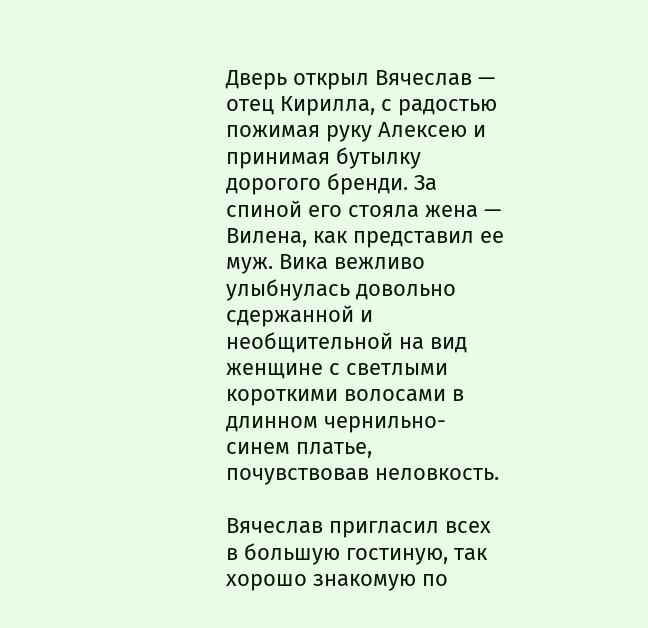Дверь открыл Вячеслав — отец Кирилла, с радостью пожимая руку Алексею и принимая бутылку дорогого бренди. За спиной его стояла жена — Вилена, как представил ее муж. Вика вежливо улыбнулась довольно сдержанной и необщительной на вид женщине с светлыми короткими волосами в длинном чернильно-синем платье, почувствовав неловкость.

Вячеслав пригласил всех в большую гостиную, так хорошо знакомую по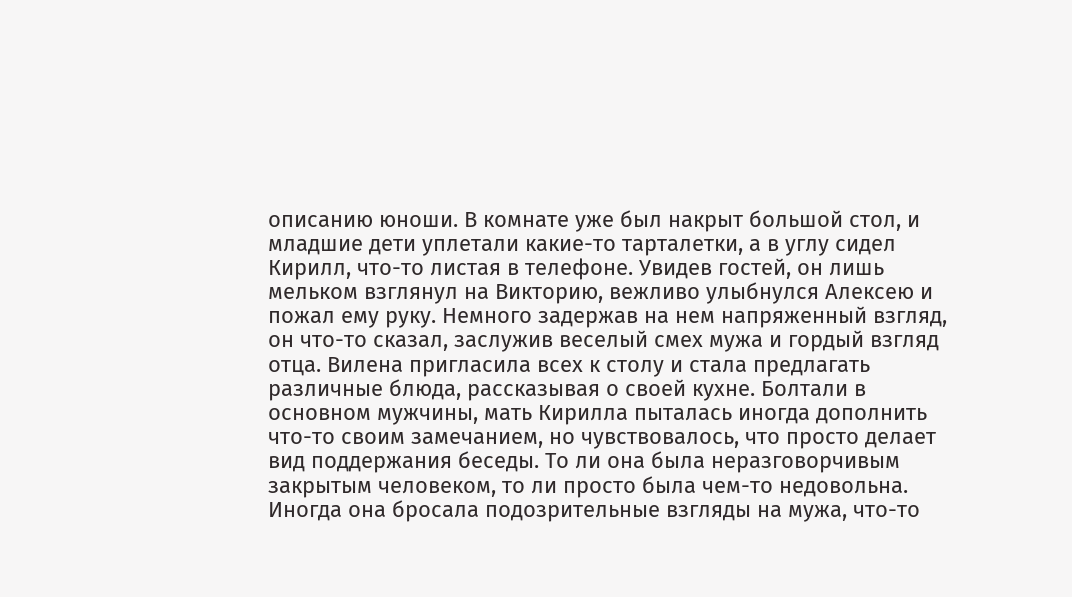описанию юноши. В комнате уже был накрыт большой стол, и младшие дети уплетали какие-то тарталетки, а в углу сидел Кирилл, что-то листая в телефоне. Увидев гостей, он лишь мельком взглянул на Викторию, вежливо улыбнулся Алексею и пожал ему руку. Немного задержав на нем напряженный взгляд, он что-то сказал, заслужив веселый смех мужа и гордый взгляд отца. Вилена пригласила всех к столу и стала предлагать различные блюда, рассказывая о своей кухне. Болтали в основном мужчины, мать Кирилла пыталась иногда дополнить что-то своим замечанием, но чувствовалось, что просто делает вид поддержания беседы. То ли она была неразговорчивым закрытым человеком, то ли просто была чем-то недовольна. Иногда она бросала подозрительные взгляды на мужа, что-то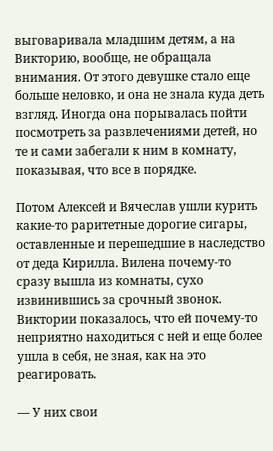выговаривала младшим детям, а на Викторию, вообще, не обращала внимания. От этого девушке стало еще больше неловко, и она не знала куда деть взгляд. Иногда она порывалась пойти посмотреть за развлечениями детей, но те и сами забегали к ним в комнату, показывая, что все в порядке.

Потом Алексей и Вячеслав ушли курить какие-то раритетные дорогие сигары, оставленные и перешедшие в наследство от деда Кирилла. Вилена почему-то сразу вышла из комнаты, сухо извинившись за срочный звонок. Виктории показалось, что ей почему-то неприятно находиться с ней и еще более ушла в себя, не зная, как на это реагировать.

— У них свои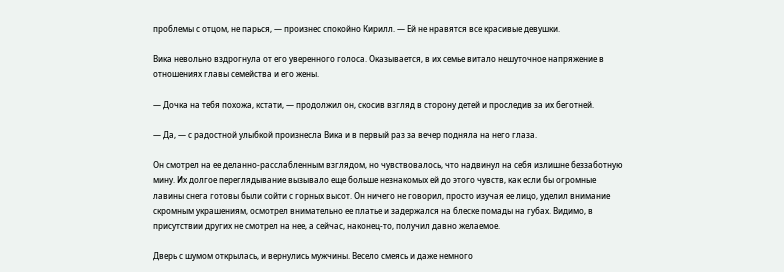проблемы с отцом, не парься, — произнес спокойно Кирилл. — Ей не нравятся все красивые девушки.

Вика невольно вздрогнула от его уверенного голоса. Оказывается, в их семье витало нешуточное напряжение в отношениях главы семейства и его жены.

— Дочка на тебя похожа, кстати, — продолжил он, скосив взгляд в сторону детей и проследив за их беготней.

— Да, — с радостной улыбкой произнесла Вика и в первый раз за вечер подняла на него глаза.

Он смотрел на ее деланно-расслабленным взглядом, но чувствовалось, что надвинул на себя излишне беззаботную мину. Их долгое переглядывание вызывало еще больше незнакомых ей до этого чувств, как если бы огромные лавины снега готовы были сойти с горных высот. Он ничего не говорил, просто изучая ее лицо, уделил внимание скромным украшениям, осмотрел внимательно ее платье и задержался на блеске помады на губах. Видимо, в присутствии других не смотрел на нее, а сейчас, наконец-то, получил давно желаемое.

Дверь с шумом открылась, и вернулись мужчины. Весело смеясь и даже немного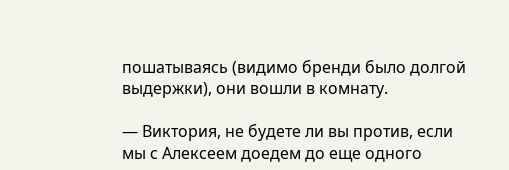пошатываясь (видимо бренди было долгой выдержки), они вошли в комнату.

— Виктория, не будете ли вы против, если мы с Алексеем доедем до еще одного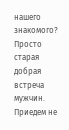нашего знакомого? Просто старая добрая встреча мужчин. Приедем не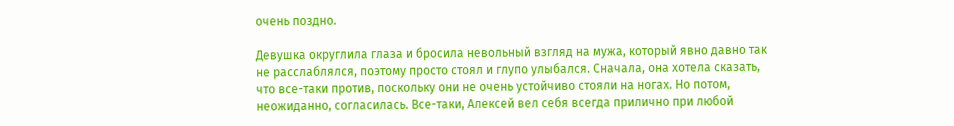очень поздно.

Девушка округлила глаза и бросила невольный взгляд на мужа, который явно давно так не расслаблялся, поэтому просто стоял и глупо улыбался. Сначала, она хотела сказать, что все-таки против, поскольку они не очень устойчиво стояли на ногах. Но потом, неожиданно, согласилась. Все-таки, Алексей вел себя всегда прилично при любой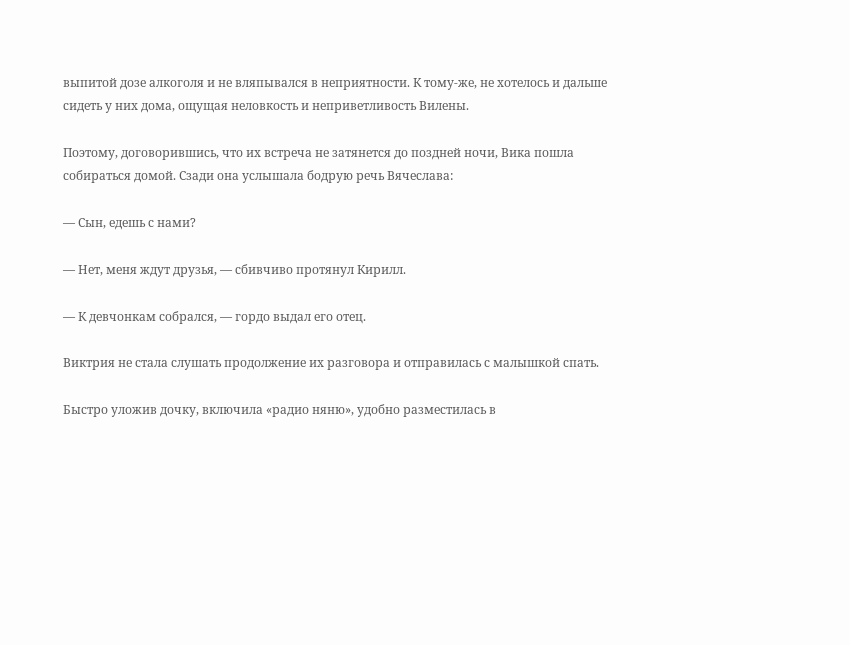выпитой дозе алкоголя и не вляпывался в неприятности. К тому-же, не хотелось и дальше сидеть у них дома, ощущая неловкость и неприветливость Вилены.

Поэтому, договорившись, что их встреча не затянется до поздней ночи, Вика пошла собираться домой. Сзади она услышала бодрую речь Вячеслава:

— Сын, едешь с нами?

— Нет, меня ждут друзья, — сбивчиво протянул Кирилл.

— К девчонкам собрался, — гордо выдал его отец.

Виктрия не стала слушать продолжение их разговора и отправилась с малышкой спать.

Быстро уложив дочку, включила «радио няню», удобно разместилась в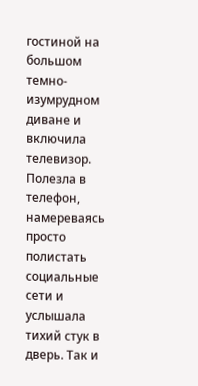гостиной на большом темно-изумрудном диване и включила телевизор. Полезла в телефон, намереваясь просто полистать социальные сети и услышала тихий стук в дверь. Так и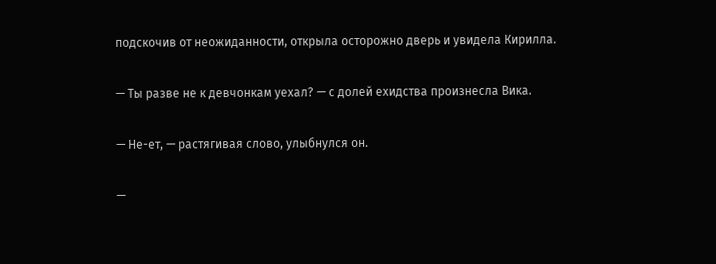подскочив от неожиданности, открыла осторожно дверь и увидела Кирилла.

— Ты разве не к девчонкам уехал? — с долей ехидства произнесла Вика.

— Не-ет, — растягивая слово, улыбнулся он.

—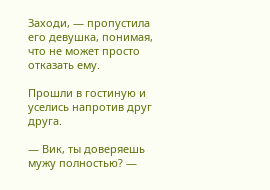Заходи, — пропустила его девушка, понимая, что не может просто отказать ему.

Прошли в гостиную и уселись напротив друг друга.

— Вик, ты доверяешь мужу полностью? —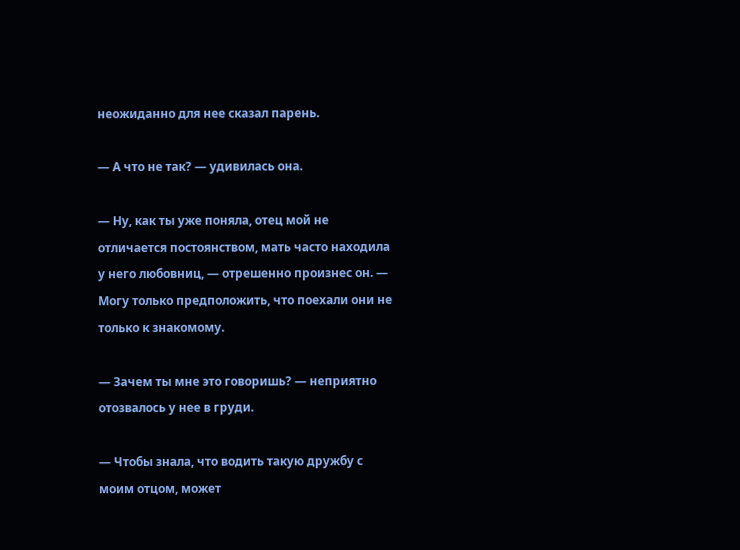неожиданно для нее сказал парень.

— А что не так? — удивилась она.

— Ну, как ты уже поняла, отец мой не отличается постоянством, мать часто находила у него любовниц, — отрешенно произнес он. — Могу только предположить, что поехали они не только к знакомому.

— Зачем ты мне это говоришь? — неприятно отозвалось у нее в груди.

— Чтобы знала, что водить такую дружбу с моим отцом, может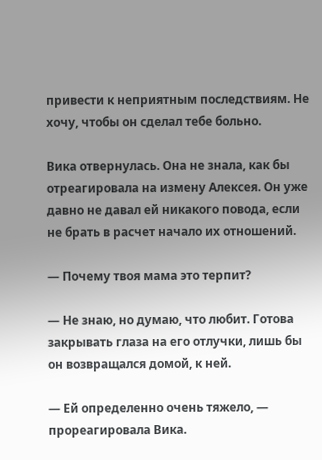привести к неприятным последствиям. Не хочу, чтобы он сделал тебе больно.

Вика отвернулась. Она не знала, как бы отреагировала на измену Алексея. Он уже давно не давал ей никакого повода, если не брать в расчет начало их отношений.

— Почему твоя мама это терпит?

— Не знаю, но думаю, что любит. Готова закрывать глаза на его отлучки, лишь бы он возвращался домой, к ней.

— Ей определенно очень тяжело, — прореагировала Вика.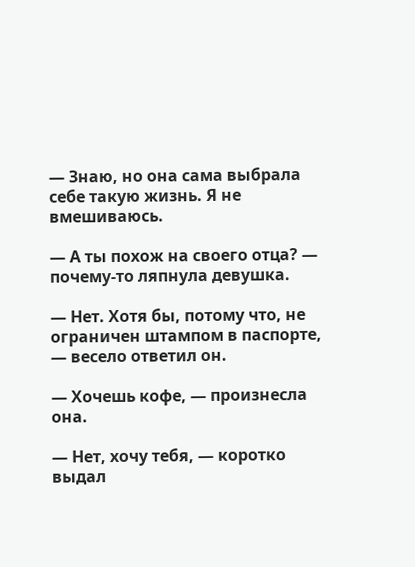— Знаю, но она сама выбрала себе такую жизнь. Я не вмешиваюсь.

— А ты похож на своего отца? — почему-то ляпнула девушка.

— Нет. Хотя бы, потому что, не ограничен штампом в паспорте, — весело ответил он.

— Хочешь кофе, — произнесла она.

— Нет, хочу тебя, — коротко выдал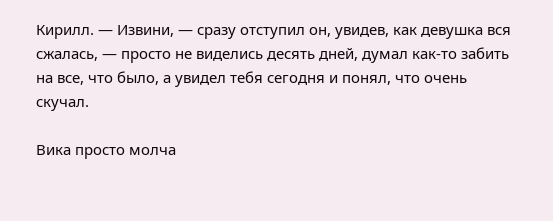Кирилл. — Извини, — сразу отступил он, увидев, как девушка вся сжалась, — просто не виделись десять дней, думал как-то забить на все, что было, а увидел тебя сегодня и понял, что очень скучал.

Вика просто молча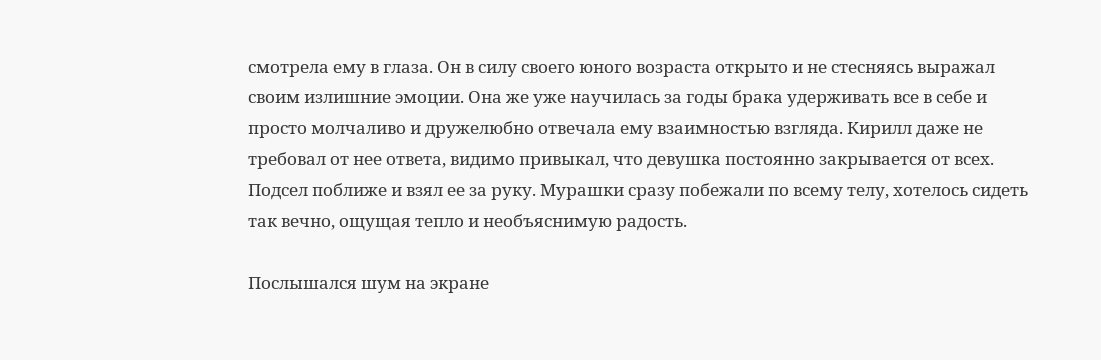смотрела ему в глаза. Он в силу своего юного возраста открыто и не стесняясь выражал своим излишние эмоции. Она же уже научилась за годы брака удерживать все в себе и просто молчаливо и дружелюбно отвечала ему взаимностью взгляда. Кирилл даже не требовал от нее ответа, видимо привыкал, что девушка постоянно закрывается от всех. Подсел поближе и взял ее за руку. Мурашки сразу побежали по всему телу, хотелось сидеть так вечно, ощущая тепло и необъяснимую радость.

Послышался шум на экране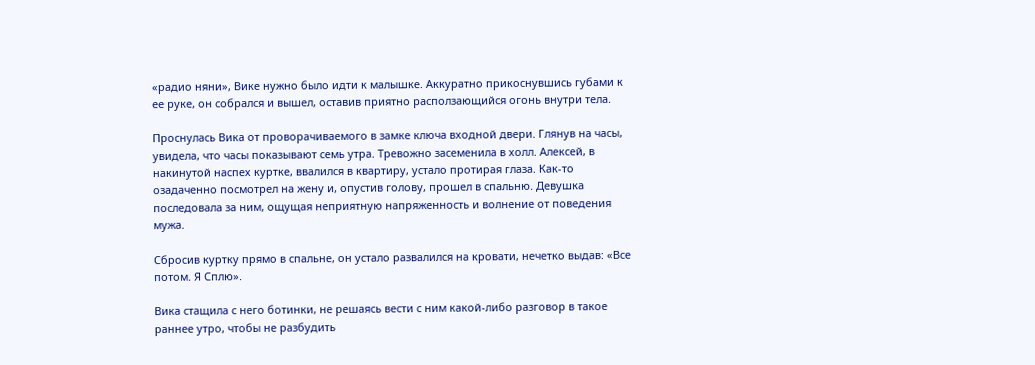«радио няни», Вике нужно было идти к малышке. Аккуратно прикоснувшись губами к ее руке, он собрался и вышел, оставив приятно расползающийся огонь внутри тела.

Проснулась Вика от проворачиваемого в замке ключа входной двери. Глянув на часы, увидела, что часы показывают семь утра. Тревожно засеменила в холл. Алексей, в накинутой наспех куртке, ввалился в квартиру, устало протирая глаза. Как-то озадаченно посмотрел на жену и, опустив голову, прошел в спальню. Девушка последовала за ним, ощущая неприятную напряженность и волнение от поведения мужа.

Сбросив куртку прямо в спальне, он устало развалился на кровати, нечетко выдав: «Все потом. Я Сплю».

Вика стащила с него ботинки, не решаясь вести с ним какой-либо разговор в такое раннее утро, чтобы не разбудить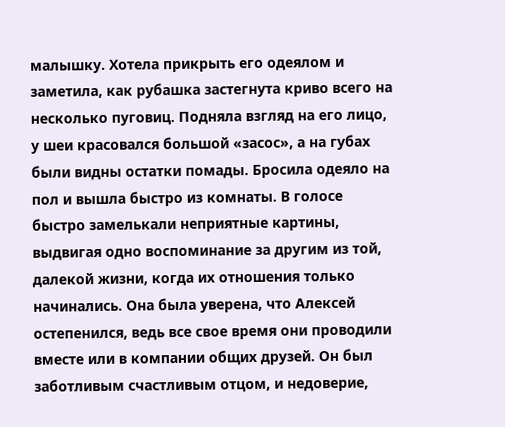малышку. Хотела прикрыть его одеялом и заметила, как рубашка застегнута криво всего на несколько пуговиц. Подняла взгляд на его лицо, у шеи красовался большой «засос», а на губах были видны остатки помады. Бросила одеяло на пол и вышла быстро из комнаты. В голосе быстро замелькали неприятные картины, выдвигая одно воспоминание за другим из той, далекой жизни, когда их отношения только начинались. Она была уверена, что Алексей остепенился, ведь все свое время они проводили вместе или в компании общих друзей. Он был заботливым счастливым отцом, и недоверие,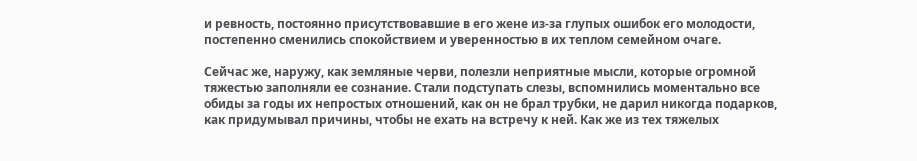и ревность, постоянно присутствовавшие в его жене из-за глупых ошибок его молодости, постепенно сменились спокойствием и уверенностью в их теплом семейном очаге.

Сейчас же, наружу, как земляные черви, полезли неприятные мысли, которые огромной тяжестью заполняли ее сознание. Стали подступать слезы, вспомнились моментально все обиды за годы их непростых отношений, как он не брал трубки, не дарил никогда подарков, как придумывал причины, чтобы не ехать на встречу к ней. Как же из тех тяжелых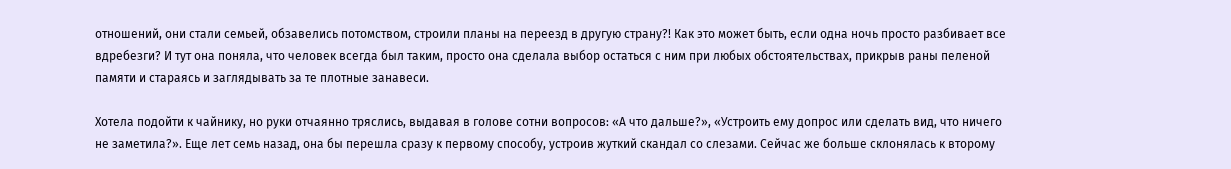отношений, они стали семьей, обзавелись потомством, строили планы на переезд в другую страну?! Как это может быть, если одна ночь просто разбивает все вдребезги? И тут она поняла, что человек всегда был таким, просто она сделала выбор остаться с ним при любых обстоятельствах, прикрыв раны пеленой памяти и стараясь и заглядывать за те плотные занавеси.

Хотела подойти к чайнику, но руки отчаянно тряслись, выдавая в голове сотни вопросов: «А что дальше?», «Устроить ему допрос или сделать вид, что ничего не заметила?». Еще лет семь назад, она бы перешла сразу к первому способу, устроив жуткий скандал со слезами. Сейчас же больше склонялась к второму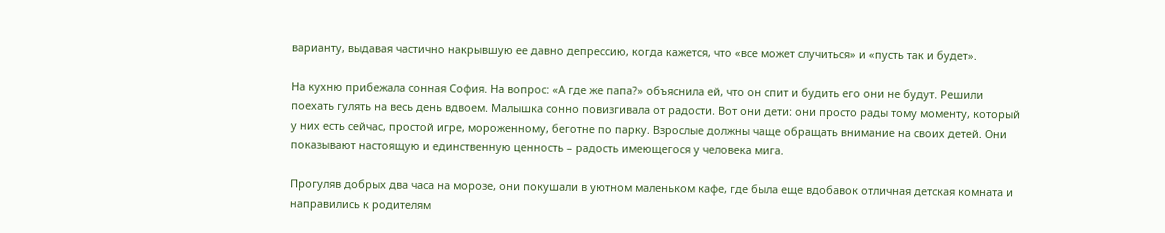варианту, выдавая частично накрывшую ее давно депрессию, когда кажется, что «все может случиться» и «пусть так и будет».

На кухню прибежала сонная София. На вопрос: «А где же папа?» объяснила ей, что он спит и будить его они не будут. Решили поехать гулять на весь день вдвоем. Малышка сонно повизгивала от радости. Вот они дети: они просто рады тому моменту, который у них есть сейчас, простой игре, мороженному, беготне по парку. Взрослые должны чаще обращать внимание на своих детей. Они показывают настоящую и единственную ценность – радость имеющегося у человека мига.

Прогуляв добрых два часа на морозе, они покушали в уютном маленьком кафе, где была еще вдобавок отличная детская комната и направились к родителям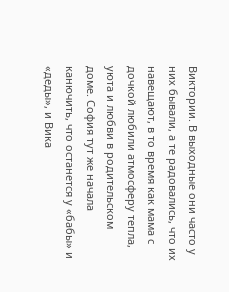Виктории. В выходные они часто у них бывали, а те радовались, что их навещают, в то время как мама с дочкой любили атмосферу тепла, уюта и любви в родительском доме. София тут же начала канючить, что останется у «бабы» и «деды», и Вика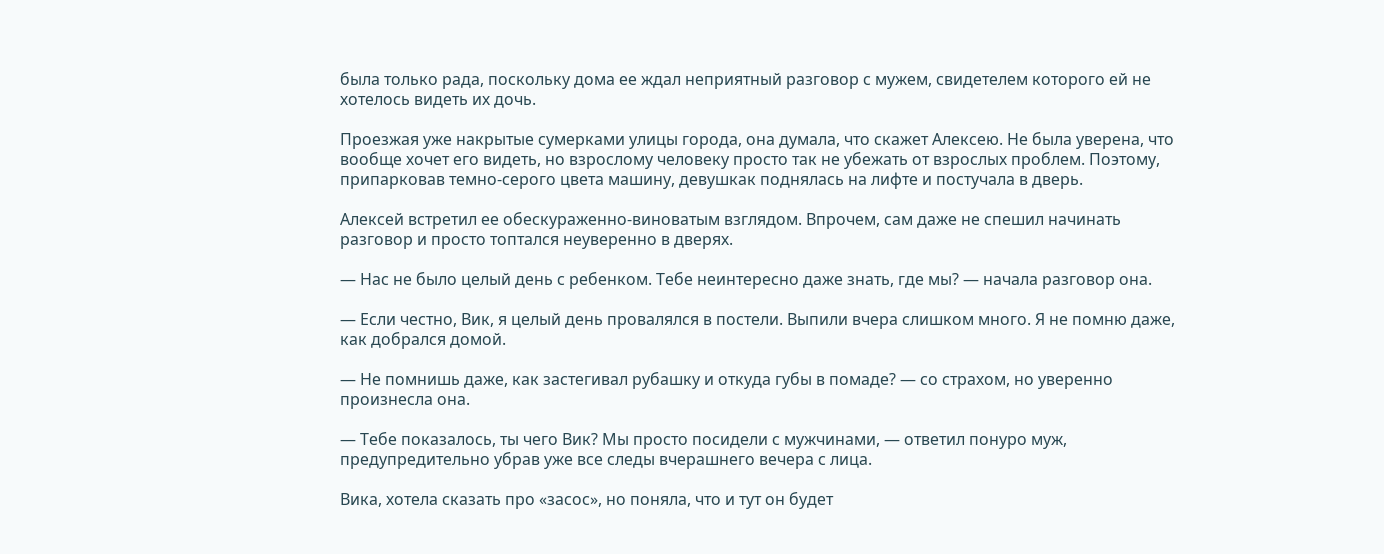была только рада, поскольку дома ее ждал неприятный разговор с мужем, свидетелем которого ей не хотелось видеть их дочь.

Проезжая уже накрытые сумерками улицы города, она думала, что скажет Алексею. Не была уверена, что вообще хочет его видеть, но взрослому человеку просто так не убежать от взрослых проблем. Поэтому, припарковав темно-серого цвета машину, девушкак поднялась на лифте и постучала в дверь.

Алексей встретил ее обескураженно-виноватым взглядом. Впрочем, сам даже не спешил начинать разговор и просто топтался неуверенно в дверях.

— Нас не было целый день с ребенком. Тебе неинтересно даже знать, где мы? — начала разговор она.

— Если честно, Вик, я целый день провалялся в постели. Выпили вчера слишком много. Я не помню даже, как добрался домой.

— Не помнишь даже, как застегивал рубашку и откуда губы в помаде? — со страхом, но уверенно произнесла она.

— Тебе показалось, ты чего Вик? Мы просто посидели с мужчинами, — ответил понуро муж, предупредительно убрав уже все следы вчерашнего вечера с лица.

Вика, хотела сказать про «засос», но поняла, что и тут он будет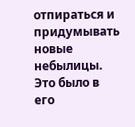отпираться и придумывать новые небылицы. Это было в его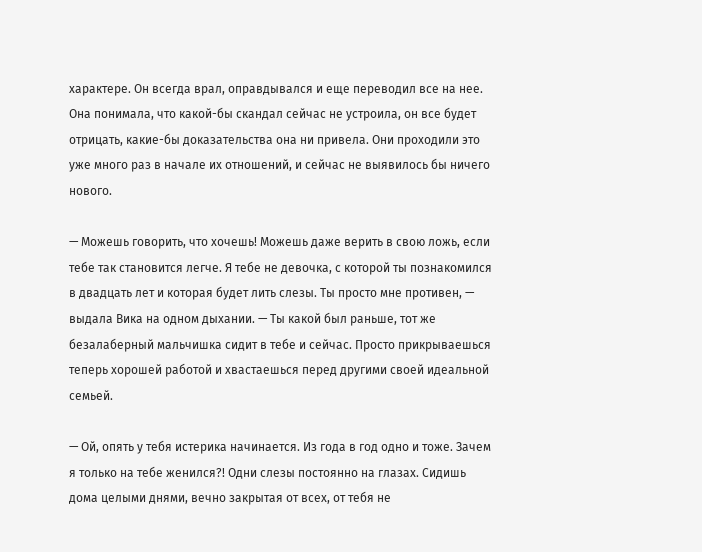характере. Он всегда врал, оправдывался и еще переводил все на нее. Она понимала, что какой-бы скандал сейчас не устроила, он все будет отрицать, какие-бы доказательства она ни привела. Они проходили это уже много раз в начале их отношений, и сейчас не выявилось бы ничего нового.

— Можешь говорить, что хочешь! Можешь даже верить в свою ложь, если тебе так становится легче. Я тебе не девочка, с которой ты познакомился в двадцать лет и которая будет лить слезы. Ты просто мне противен, — выдала Вика на одном дыхании. — Ты какой был раньше, тот же безалаберный мальчишка сидит в тебе и сейчас. Просто прикрываешься теперь хорошей работой и хвастаешься перед другими своей идеальной семьей.

— Ой, опять у тебя истерика начинается. Из года в год одно и тоже. Зачем я только на тебе женился?! Одни слезы постоянно на глазах. Сидишь дома целыми днями, вечно закрытая от всех, от тебя не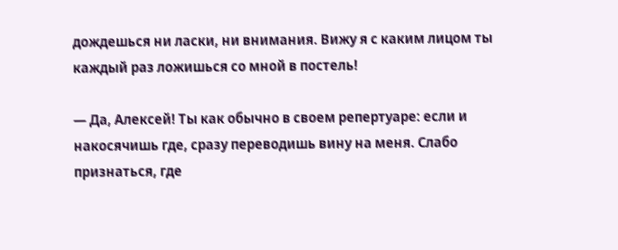дождешься ни ласки, ни внимания. Вижу я с каким лицом ты каждый раз ложишься со мной в постель!

— Да, Алексей! Ты как обычно в своем репертуаре: если и накосячишь где, сразу переводишь вину на меня. Слабо признаться, где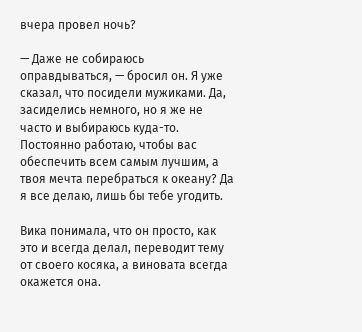вчера провел ночь?

— Даже не собираюсь оправдываться, — бросил он. Я уже сказал, что посидели мужиками. Да, засиделись немного, но я же не часто и выбираюсь куда-то. Постоянно работаю, чтобы вас обеспечить всем самым лучшим, а твоя мечта перебраться к океану? Да я все делаю, лишь бы тебе угодить.

Вика понимала, что он просто, как это и всегда делал, переводит тему от своего косяка, а виновата всегда окажется она.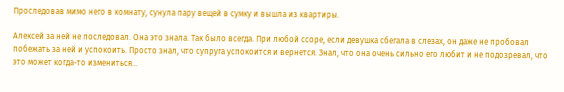Проследовав мимо него в комнату, сунула пару вещей в сумку и вышла из квартиры.

Алексей за ней не последовал. Она это знала. Так было всегда. При любой ссоре, если девушка сбегала в слезах, он даже не пробовал побежать за ней и успокоить. Просто знал, что супруга успокоится и вернется. Знал, что она очень сильно его любит и не подозревал, что это может когда-то измениться...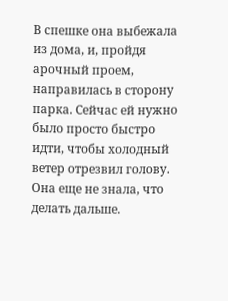В спешке она выбежала из дома, и, пройдя арочный проем, направилась в сторону парка. Сейчас ей нужно было просто быстро идти, чтобы холодный ветер отрезвил голову. Она еще не знала, что делать дальше.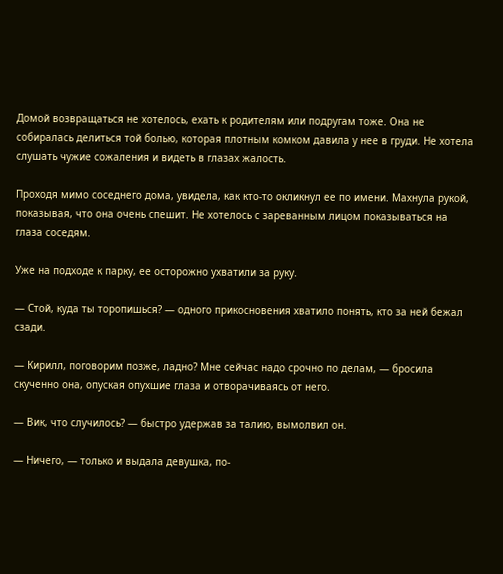Домой возвращаться не хотелось, ехать к родителям или подругам тоже. Она не собиралась делиться той болью, которая плотным комком давила у нее в груди. Не хотела слушать чужие сожаления и видеть в глазах жалость.

Проходя мимо соседнего дома, увидела, как кто-то окликнул ее по имени. Махнула рукой, показывая, что она очень спешит. Не хотелось с зареванным лицом показываться на глаза соседям.

Уже на подходе к парку, ее осторожно ухватили за руку.

— Стой, куда ты торопишься? — одного прикосновения хватило понять, кто за ней бежал сзади.

— Кирилл, поговорим позже, ладно? Мне сейчас надо срочно по делам, — бросила скученно она, опуская опухшие глаза и отворачиваясь от него.

— Вик, что случилось? — быстро удержав за талию, вымолвил он.

— Ничего, — только и выдала девушка, по-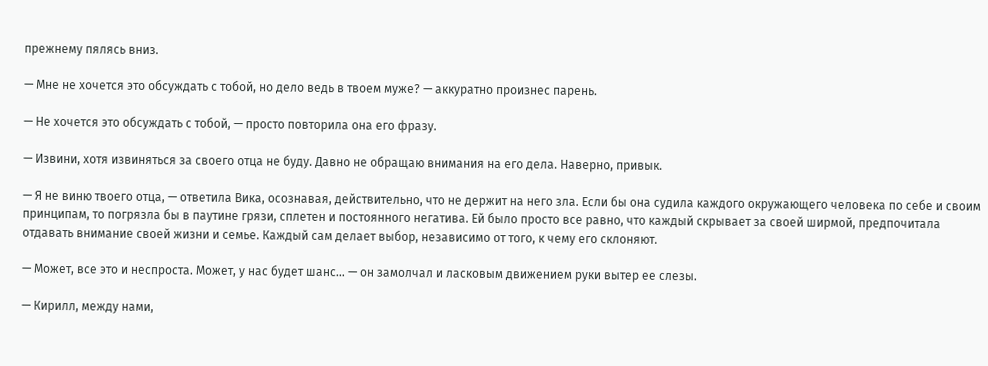прежнему пялясь вниз.

— Мне не хочется это обсуждать с тобой, но дело ведь в твоем муже? — аккуратно произнес парень.

— Не хочется это обсуждать с тобой, — просто повторила она его фразу.

— Извини, хотя извиняться за своего отца не буду. Давно не обращаю внимания на его дела. Наверно, привык.

— Я не виню твоего отца, — ответила Вика, осознавая, действительно, что не держит на него зла. Если бы она судила каждого окружающего человека по себе и своим принципам, то погрязла бы в паутине грязи, сплетен и постоянного негатива. Ей было просто все равно, что каждый скрывает за своей ширмой, предпочитала отдавать внимание своей жизни и семье. Каждый сам делает выбор, независимо от того, к чему его склоняют.

— Может, все это и неспроста. Может, у нас будет шанс… — он замолчал и ласковым движением руки вытер ее слезы.

— Кирилл, между нами,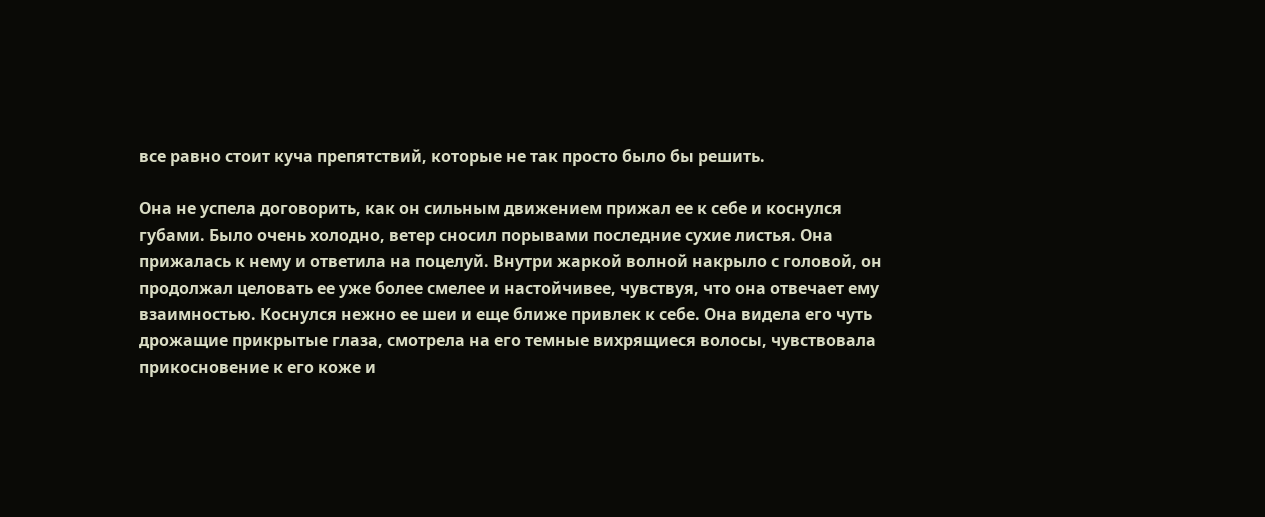все равно стоит куча препятствий, которые не так просто было бы решить.

Она не успела договорить, как он сильным движением прижал ее к себе и коснулся губами. Было очень холодно, ветер сносил порывами последние сухие листья. Она прижалась к нему и ответила на поцелуй. Внутри жаркой волной накрыло с головой, он продолжал целовать ее уже более смелее и настойчивее, чувствуя, что она отвечает ему взаимностью. Коснулся нежно ее шеи и еще ближе привлек к себе. Она видела его чуть дрожащие прикрытые глаза, смотрела на его темные вихрящиеся волосы, чувствовала прикосновение к его коже и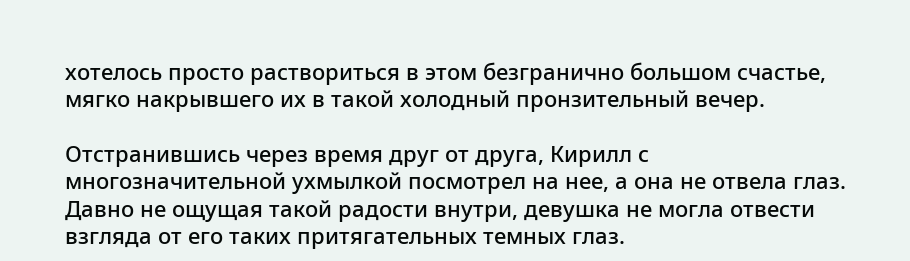хотелось просто раствориться в этом безгранично большом счастье, мягко накрывшего их в такой холодный пронзительный вечер.

Отстранившись через время друг от друга, Кирилл с многозначительной ухмылкой посмотрел на нее, а она не отвела глаз. Давно не ощущая такой радости внутри, девушка не могла отвести взгляда от его таких притягательных темных глаз.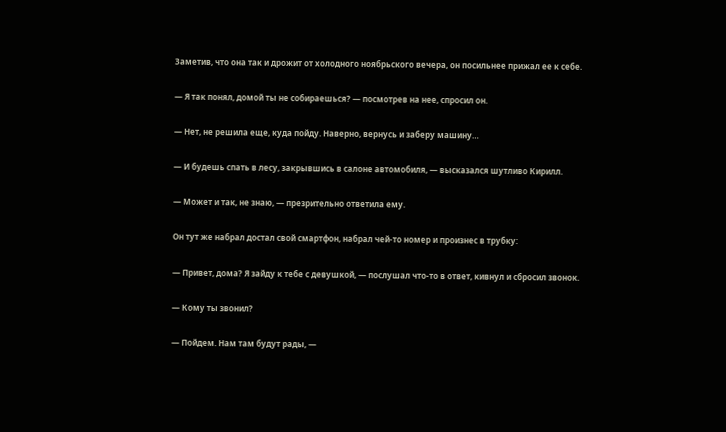Заметив, что она так и дрожит от холодного ноябрьского вечера, он посильнее прижал ее к себе.

— Я так понял, домой ты не собираешься? — посмотрев на нее, спросил он.

— Нет, не решила еще, куда пойду. Наверно, вернусь и заберу машину…

— И будешь спать в лесу, закрывшись в салоне автомобиля, — высказался шутливо Кирилл.

— Может и так, не знаю, — презрительно ответила ему.

Он тут же набрал достал свой смартфон, набрал чей-то номер и произнес в трубку:

— Привет, дома? Я зайду к тебе с девушкой, — послушал что-то в ответ, кивнул и сбросил звонок.

— Кому ты звонил?

— Пойдем. Нам там будут рады, —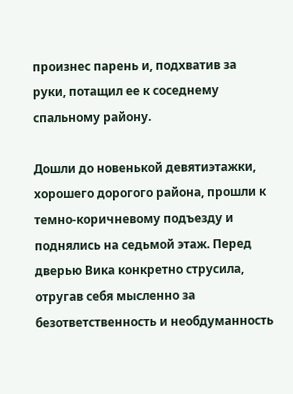произнес парень и, подхватив за руки, потащил ее к соседнему спальному району.

Дошли до новенькой девятиэтажки, хорошего дорогого района, прошли к темно-коричневому подъезду и поднялись на седьмой этаж. Перед дверью Вика конкретно струсила, отругав себя мысленно за безответственность и необдуманность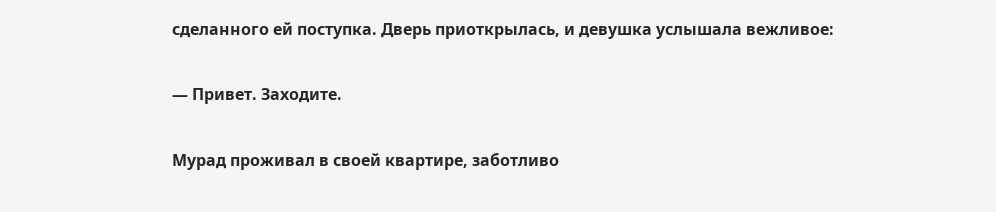сделанного ей поступка. Дверь приоткрылась, и девушка услышала вежливое:

— Привет. Заходите.

Мурад проживал в своей квартире, заботливо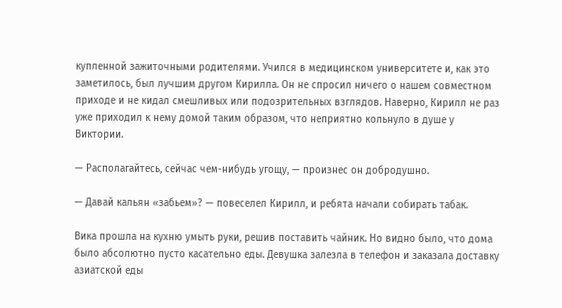купленной зажиточными родителями. Учился в медицинском университете и, как это заметилось, был лучшим другом Кирилла. Он не спросил ничего о нашем совместном приходе и не кидал смешливых или подозрительных взглядов. Наверно, Кирилл не раз уже приходил к нему домой таким образом, что неприятно кольнуло в душе у Виктории.

— Располагайтесь, сейчас чем-нибудь угощу, — произнес он добродушно.

— Давай кальян «забьем»? — повеселел Кирилл, и ребята начали собирать табак.

Вика прошла на кухню умыть руки, решив поставить чайник. Но видно было, что дома было абсолютно пусто касательно еды. Девушка залезла в телефон и заказала доставку азиатской еды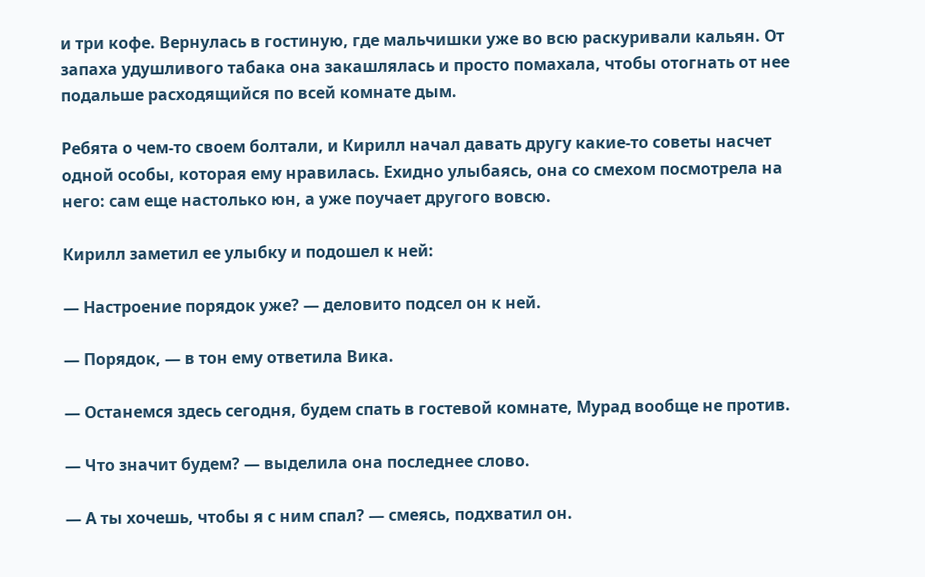и три кофе. Вернулась в гостиную, где мальчишки уже во всю раскуривали кальян. От запаха удушливого табака она закашлялась и просто помахала, чтобы отогнать от нее подальше расходящийся по всей комнате дым.

Ребята о чем-то своем болтали, и Кирилл начал давать другу какие-то советы насчет одной особы, которая ему нравилась. Ехидно улыбаясь, она со смехом посмотрела на него: сам еще настолько юн, а уже поучает другого вовсю.

Кирилл заметил ее улыбку и подошел к ней:

— Настроение порядок уже? — деловито подсел он к ней.

— Порядок, — в тон ему ответила Вика.

— Останемся здесь сегодня, будем спать в гостевой комнате, Мурад вообще не против.

— Что значит будем? — выделила она последнее слово.

— А ты хочешь, чтобы я с ним спал? — смеясь, подхватил он.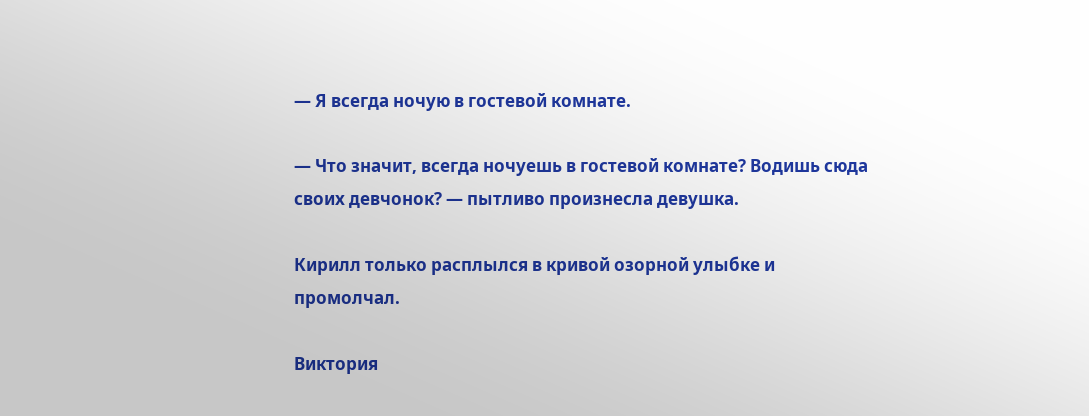— Я всегда ночую в гостевой комнате.

— Что значит, всегда ночуешь в гостевой комнате? Водишь сюда своих девчонок? — пытливо произнесла девушка.

Кирилл только расплылся в кривой озорной улыбке и промолчал.

Виктория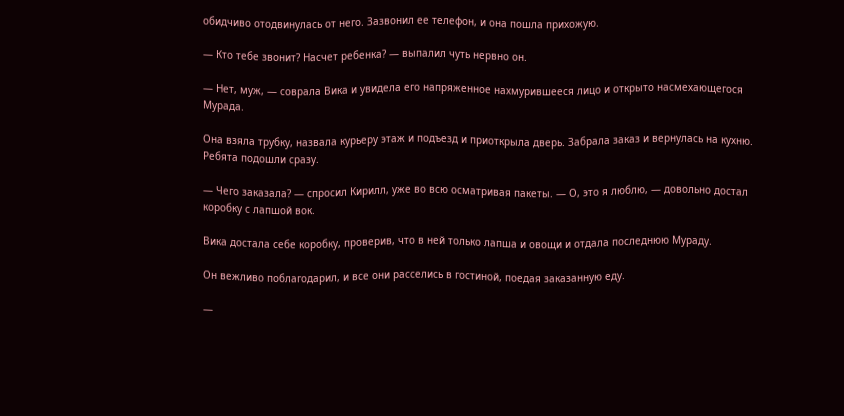обидчиво отодвинулась от него. Зазвонил ее телефон, и она пошла прихожую.

— Кто тебе звонит? Насчет ребенка? — выпалил чуть нервно он.

— Нет, муж, — соврала Вика и увидела его напряженное нахмурившееся лицо и открыто насмехающегося Мурада.

Она взяла трубку, назвала курьеру этаж и подъезд и приоткрыла дверь. Забрала заказ и вернулась на кухню. Ребята подошли сразу.

— Чего заказала? — спросил Кирилл, уже во всю осматривая пакеты. — О, это я люблю, — довольно достал коробку с лапшой вок.

Вика достала себе коробку, проверив, что в ней только лапша и овощи и отдала последнюю Мураду.

Он вежливо поблагодарил, и все они расселись в гостиной, поедая заказанную еду.

—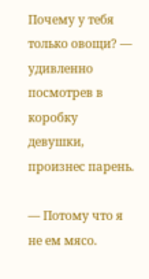Почему у тебя только овощи? — удивленно посмотрев в коробку девушки, произнес парень.

— Потому что я не ем мясо.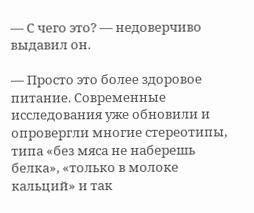— С чего это? — недоверчиво выдавил он.

— Просто это более здоровое питание. Современные исследования уже обновили и опровергли многие стереотипы, типа «без мяса не наберешь белка», «только в молоке кальций» и так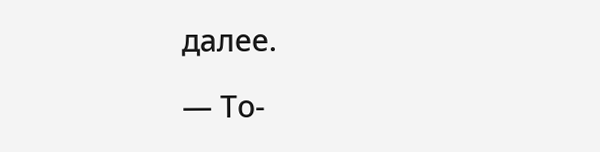далее.

— То-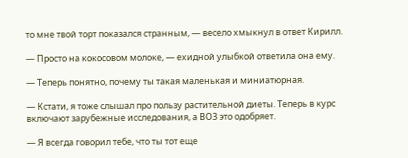то мне твой торт показался странным, — весело хмыкнул в ответ Кирилл.

— Просто на кокосовом молоке, — ехидной улыбкой ответила она ему.

— Теперь понятно, почему ты такая маленькая и миниатюрная.

— Кстати, я тоже слышал про пользу растительной диеты. Теперь в курс включают зарубежные исследования, а ВОЗ это одобряет.

— Я всегда говорил тебе, что ты тот еще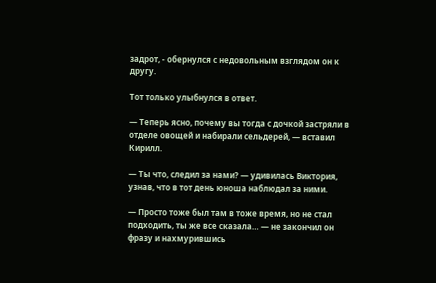задрот, - обернулся с недовольным взглядом он к другу.

Тот только улыбнулся в ответ.

— Теперь ясно, почему вы тогда с дочкой застряли в отделе овощей и набирали сельдерей, — вставил Кирилл.

— Ты что, следил за нами? — удивилась Виктория, узнав, что в тот день юноша наблюдал за ними.

— Просто тоже был там в тоже время, но не стал подходить, ты же все сказала… — не закончил он фразу и нахмурившись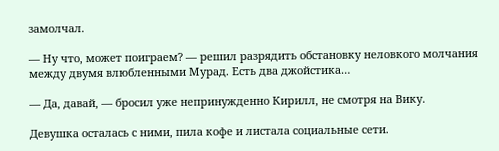замолчал.

— Ну что, может поиграем? — решил разрядить обстановку неловкого молчания между двумя влюбленными Мурад. Есть два джойстика…

— Да, давай, — бросил уже непринужденно Кирилл, не смотря на Вику.

Девушка осталась с ними, пила кофе и листала социальные сети.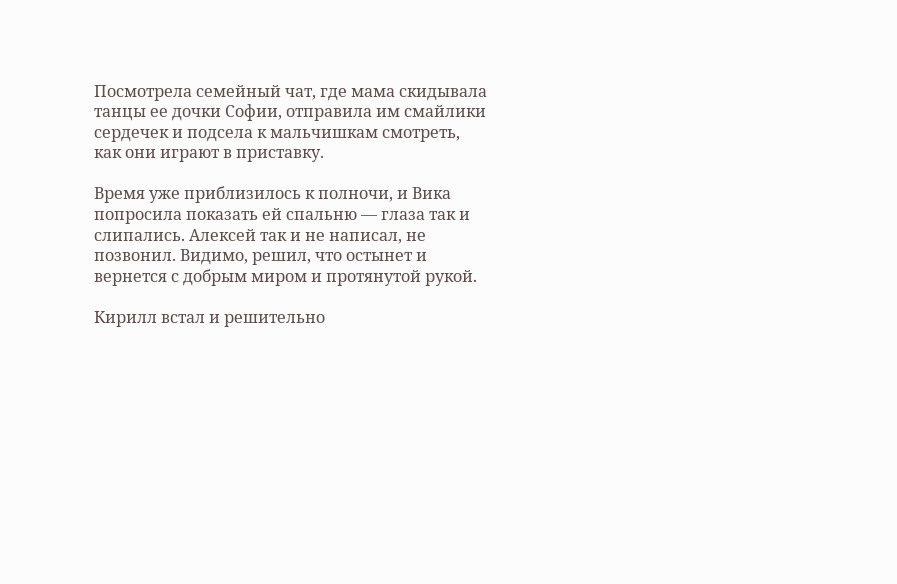Посмотрела семейный чат, где мама скидывала танцы ее дочки Софии, отправила им смайлики сердечек и подсела к мальчишкам смотреть, как они играют в приставку.

Время уже приблизилось к полночи, и Вика попросила показать ей спальню — глаза так и слипались. Алексей так и не написал, не позвонил. Видимо, решил, что остынет и вернется с добрым миром и протянутой рукой.

Кирилл встал и решительно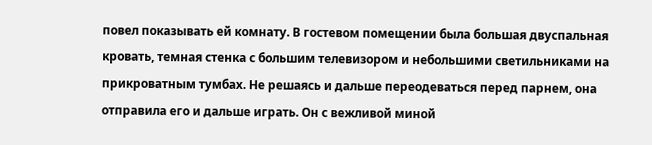повел показывать ей комнату. В гостевом помещении была большая двуспальная кровать, темная стенка с большим телевизором и небольшими светильниками на прикроватным тумбах. Не решаясь и дальше переодеваться перед парнем, она отправила его и дальше играть. Он с вежливой миной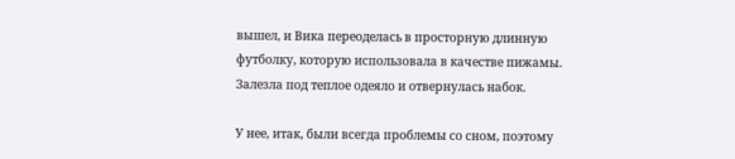вышел, и Вика переоделась в просторную длинную футболку, которую использовала в качестве пижамы. Залезла под теплое одеяло и отвернулась набок.

У нее, итак, были всегда проблемы со сном, поэтому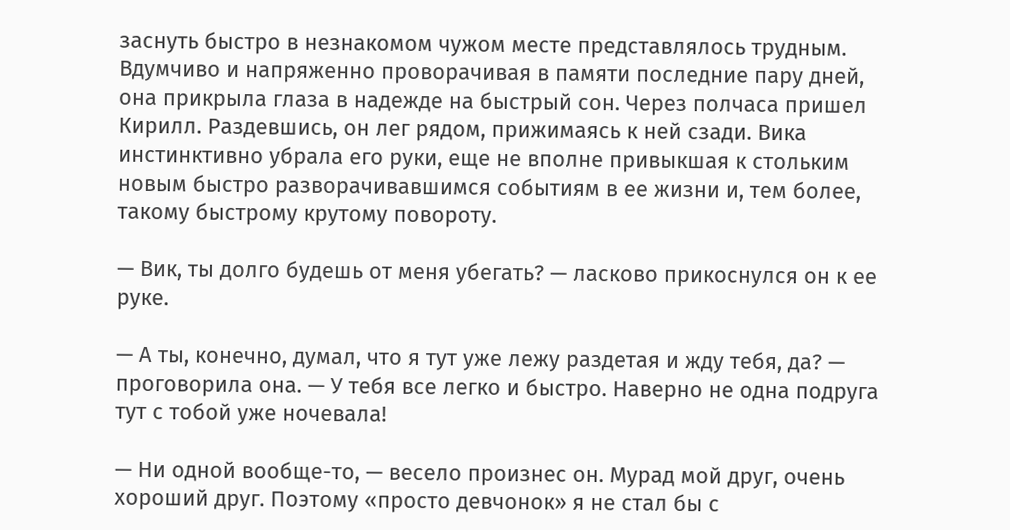заснуть быстро в незнакомом чужом месте представлялось трудным. Вдумчиво и напряженно проворачивая в памяти последние пару дней, она прикрыла глаза в надежде на быстрый сон. Через полчаса пришел Кирилл. Раздевшись, он лег рядом, прижимаясь к ней сзади. Вика инстинктивно убрала его руки, еще не вполне привыкшая к стольким новым быстро разворачивавшимся событиям в ее жизни и, тем более, такому быстрому крутому повороту.

— Вик, ты долго будешь от меня убегать? — ласково прикоснулся он к ее руке.

— А ты, конечно, думал, что я тут уже лежу раздетая и жду тебя, да? — проговорила она. — У тебя все легко и быстро. Наверно не одна подруга тут с тобой уже ночевала!

— Ни одной вообще-то, — весело произнес он. Мурад мой друг, очень хороший друг. Поэтому «просто девчонок» я не стал бы с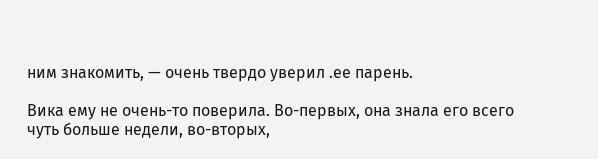ним знакомить, — очень твердо уверил .ее парень.

Вика ему не очень-то поверила. Во-первых, она знала его всего чуть больше недели, во-вторых,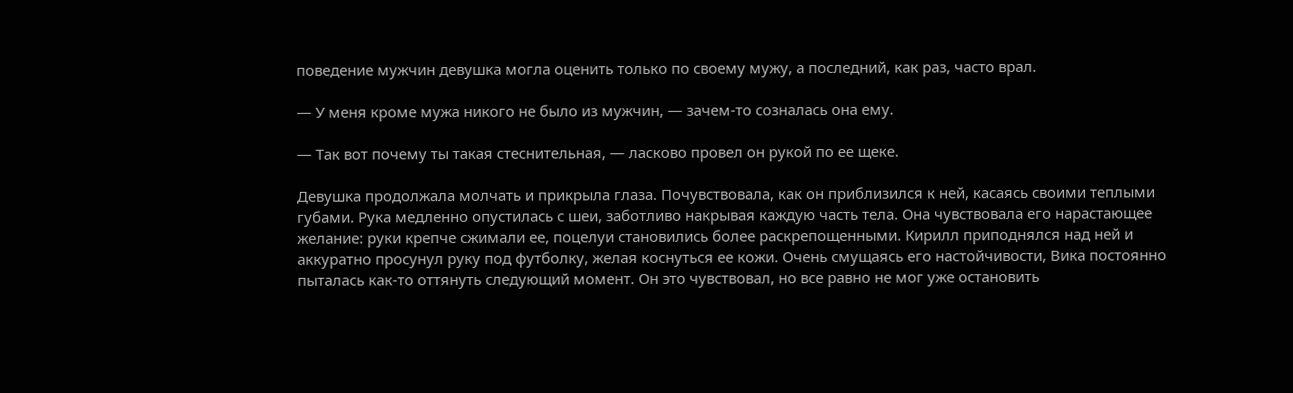поведение мужчин девушка могла оценить только по своему мужу, а последний, как раз, часто врал.

— У меня кроме мужа никого не было из мужчин, — зачем-то созналась она ему.

— Так вот почему ты такая стеснительная, — ласково провел он рукой по ее щеке.

Девушка продолжала молчать и прикрыла глаза. Почувствовала, как он приблизился к ней, касаясь своими теплыми губами. Рука медленно опустилась с шеи, заботливо накрывая каждую часть тела. Она чувствовала его нарастающее желание: руки крепче сжимали ее, поцелуи становились более раскрепощенными. Кирилл приподнялся над ней и аккуратно просунул руку под футболку, желая коснуться ее кожи. Очень смущаясь его настойчивости, Вика постоянно пыталась как-то оттянуть следующий момент. Он это чувствовал, но все равно не мог уже остановить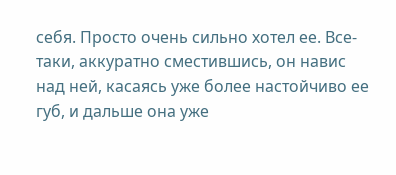себя. Просто очень сильно хотел ее. Все-таки, аккуратно сместившись, он навис над ней, касаясь уже более настойчиво ее губ, и дальше она уже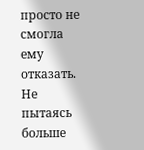просто не смогла ему отказать. Не пытаясь больше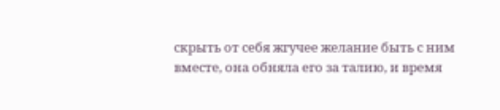скрыть от себя жгучее желание быть с ним вместе, она обняла его за талию, и время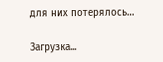для них потерялось…

Загрузка...